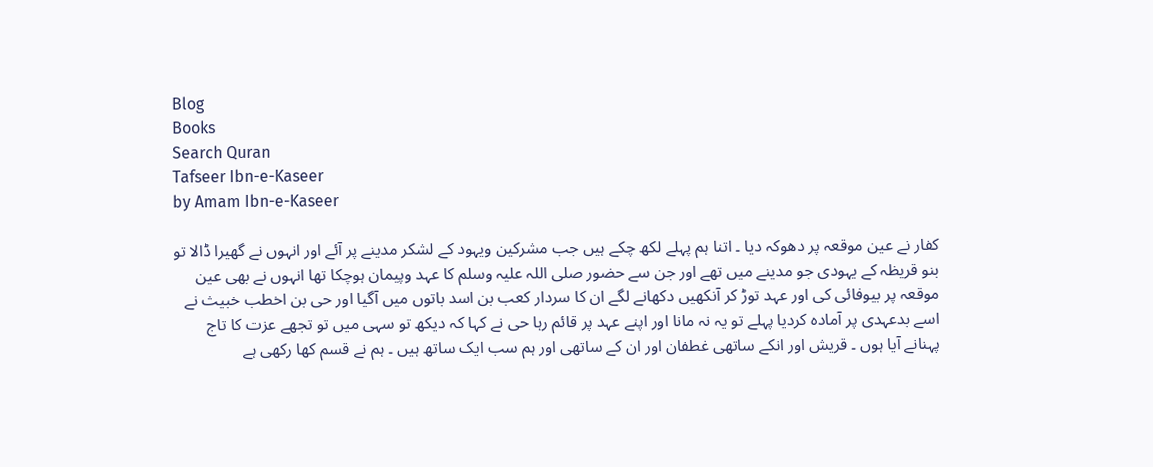Blog
Books
Search Quran
Tafseer Ibn-e-Kaseer
by Amam Ibn-e-Kaseer

کفار نے عین موقعہ پر دھوکہ دیا ۔ اتنا ہم پہلے لکھ چکے ہیں جب مشرکین ویہود کے لشکر مدینے پر آئے اور انہوں نے گھیرا ڈالا تو بنو قریظہ کے یہودی جو مدینے میں تھے اور جن سے حضور صلی اللہ علیہ وسلم کا عہد وپیمان ہوچکا تھا انہوں نے بھی عین موقعہ پر بیوفائی کی اور عہد توڑ کر آنکھیں دکھانے لگے ان کا سردار کعب بن اسد باتوں میں آگیا اور حی بن اخطب خبیث نے اسے بدعہدی پر آمادہ کردیا پہلے تو یہ نہ مانا اور اپنے عہد پر قائم رہا حی نے کہا کہ دیکھ تو سہی میں تو تجھے عزت کا تاج پہنانے آیا ہوں ۔ قریش اور انکے ساتھی غطفان اور ان کے ساتھی اور ہم سب ایک ساتھ ہیں ۔ ہم نے قسم کھا رکھی ہے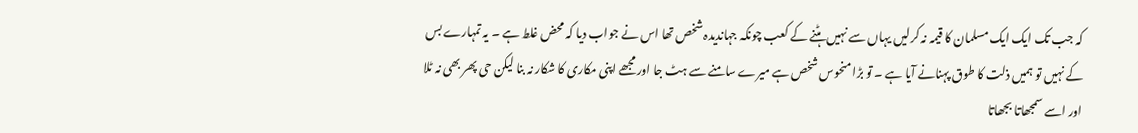کہ جب تک ایک ایک مسلمان کا قیمہ نہ کرلیں یہاں سے نہیں ہٹنے کے کعب چونکہ جہاندیدہ شخص تھا اس نے جواب دیا کہ محض غلط ہے ۔ یہ تمہارے بس کے نہیں تو ہمیں ذلت کا طوق پہنانے آیا ہے ۔ تو بڑا منحوس شخص ہے میرے سامنے سے ہٹ جا اور مجھے اپنی مکاری کا شکار نہ بنا لیکن حی پھر بھی نہ ٹلا اور اسے سمجھاتا بجھاتا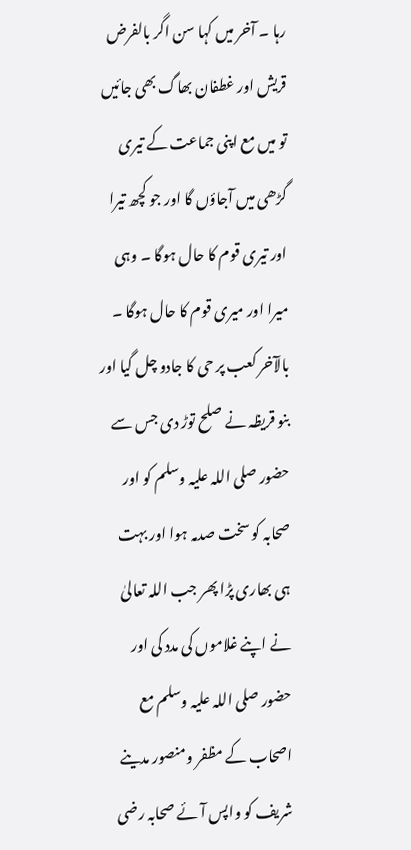رہا ۔ آخر میں کہا سن اگر بالفرض قریش اور غطفان بھاگ بھی جائیں تو میں مع اپنی جماعت کے تیری گڑھی میں آجاؤں گا اور جو کچھ تیرا اور تیری قوم کا حال ہوگا ۔ وہی میرا اور میری قوم کا حال ہوگا ۔ بالآخر کعب پر حی کا جادو چل گیا اور بنو قریظہ نے صلح توڑ دی جس سے حضور صلی اللہ علیہ وسلم کو اور صحابہ کو سخت صدمہ ہوا اور بہت ہی بھاری پڑا پھر جب اللہ تعالیٰ نے اپنے غلاموں کی مدد کی اور حضور صلی اللہ علیہ وسلم مع اصحاب کے مظفر ومنصور مدینے شریف کو واپس آئے صحابہ رضی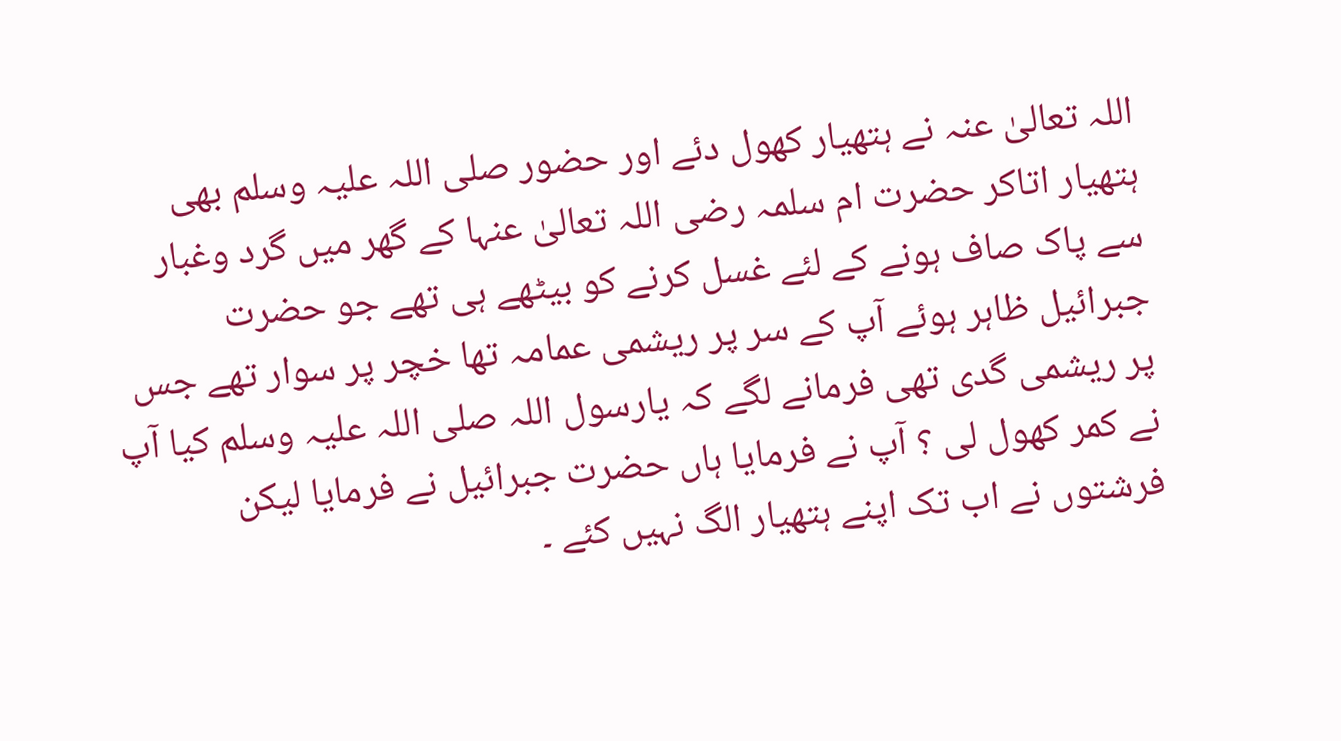اللہ تعالیٰ عنہ نے ہتھیار کھول دئے اور حضور صلی اللہ علیہ وسلم بھی ہتھیار اتاکر حضرت ام سلمہ رضی اللہ تعالیٰ عنہا کے گھر میں گرد وغبار سے پاک صاف ہونے کے لئے غسل کرنے کو بیٹھے ہی تھے جو حضرت جبرائیل ظاہر ہوئے آپ کے سر پر ریشمی عمامہ تھا خچر پر سوار تھے جس پر ریشمی گدی تھی فرمانے لگے کہ یارسول اللہ صلی اللہ علیہ وسلم کیا آپ نے کمر کھول لی ؟ آپ نے فرمایا ہاں حضرت جبرائیل نے فرمایا لیکن فرشتوں نے اب تک اپنے ہتھیار الگ نہیں کئے ۔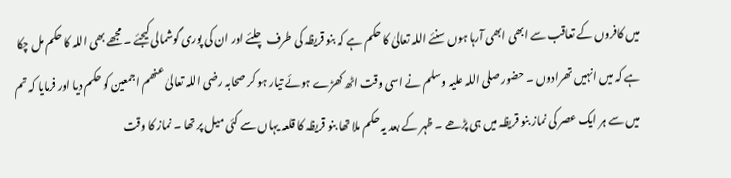میں کافروں کے تعاقب سے ابھی ابھی آرہا ہوں سنئے اللہ تعالیٰ کا حکم ہے کہ بنو قریظہ کی طرف چلئے اور ان کی پوری گوشمالی کیجئے ۔ مجھے بھی اللہ کا حکم مل چکا ہے کہ میں انہیں تھرادوں ۔ حضور صلی اللہ علیہ وسلم نے اسی وقت اٹھ کھڑے ہوئے تیار ہو کر صحابہ رضی اللہ تعالیٰ عنھم اجمعین کو حکم دیا اور فرمایا کہ تم میں سے ہر ایک عصر کی نماز بنو قریظہ میں ہی پڑھے ۔ ظہر کے بعد یہ حکم ملا تھا بنو قریظہ کا قلعہ یہاں سے کئی میل پر تھا ۔ نماز کا وقت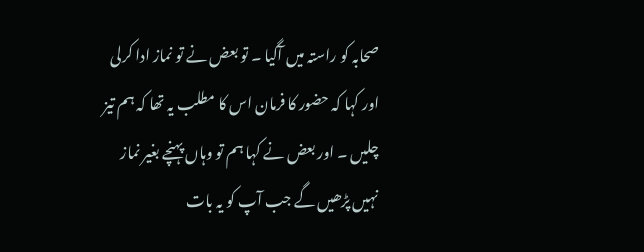صحابہ کو راستہ میں آگیا ۔ تو بعض نے تو نماز ادا کرلی اور کہا کہ حضور کا فرمان اس کا مطلب یہ تھا کہ ہم تیز چلیں ۔ اور بعض نے کہا ہم تو وہاں پہنچے بغیر نماز نہیں پڑھیں گے جب آپ کو یہ بات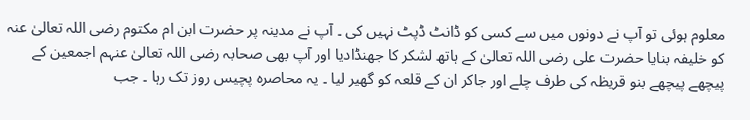معلوم ہوئی تو آپ نے دونوں میں سے کسی کو ڈانٹ ڈپٹ نہیں کی ۔ آپ نے مدینہ پر حضرت ابن ام مکتوم رضی اللہ تعالیٰ عنہ کو خلیفہ بنایا حضرت علی رضی اللہ تعالیٰ کے ہاتھ لشکر کا جھنڈادیا اور آپ بھی صحابہ رضی اللہ تعالیٰ عنہم اجمعین کے پیچھے پیچھے بنو قریظہ کی طرف چلے اور جاکر ان کے قلعہ کو گھیر لیا ۔ یہ محاصرہ پچیس روز تک رہا ۔ جب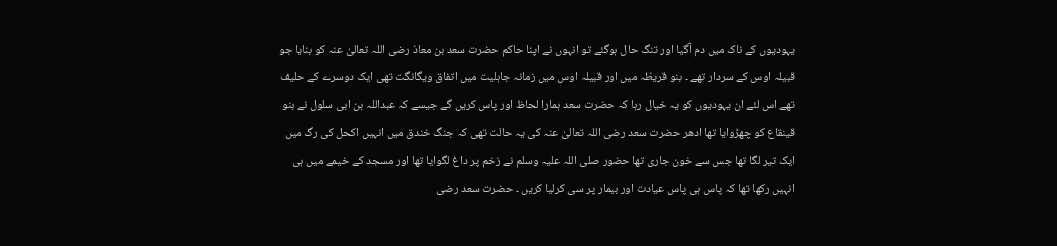یہودیوں کے ناک میں دم آگیا اور تنگ حال ہوگئے تو انہوں نے اپنا حاکم حضرت سعد بن معاذ رضی اللہ تعالیٰ عنہ کو بنایا جو قبیلہ اوس کے سردار تھے ۔ بنو قریظہ میں اور قبیلہ اوس میں زمانہ جاہلیت میں اتفاق ویگانگت تھی ایک دوسرے کے حلیف تھے اس لئے ان یہودیوں کو یہ خیال رہا کہ حضرت سعد ہمارا لحاظ اور پاس کریں گے جیسے کہ عبداللہ بن ابی سلول نے بنو قینقاع کو چھڑوایا تھا ادھر حضرت سعد رضی اللہ تعالیٰ عنہ کی یہ حالت تھی کہ جنگ خندق میں انہیں اکحل کی رگ میں ایک تیر لگا تھا جس سے خون جاری تھا حضور صلی اللہ علیہ وسلم نے زخم پر داغ لگوایا تھا اور مسجد کے خیمے میں ہی انہیں رکھا تھا کہ پاس ہی پاس عیادت اور بیمار پر سی کرلیا کریں ۔ حضرت سعد رضی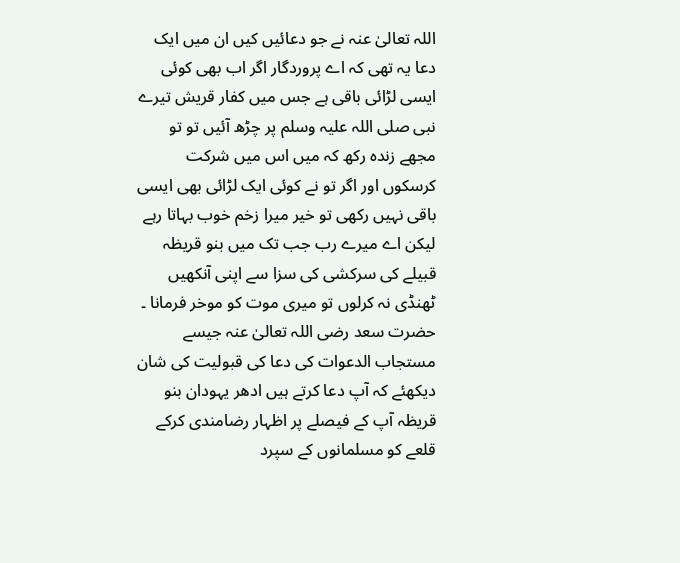اللہ تعالیٰ عنہ نے جو دعائیں کیں ان میں ایک دعا یہ تھی کہ اے پروردگار اگر اب بھی کوئی ایسی لڑائی باقی ہے جس میں کفار قریش تیرے نبی صلی اللہ علیہ وسلم پر چڑھ آئیں تو تو مجھے زندہ رکھ کہ میں اس میں شرکت کرسکوں اور اگر تو نے کوئی ایک لڑائی بھی ایسی باقی نہیں رکھی تو خیر میرا زخم خوب بہاتا رہے لیکن اے میرے رب جب تک میں بنو قریظہ قبیلے کی سرکشی کی سزا سے اپنی آنکھیں ٹھنڈی نہ کرلوں تو میری موت کو موخر فرمانا ۔ حضرت سعد رضی اللہ تعالیٰ عنہ جیسے مستجاب الدعوات کی دعا کی قبولیت کی شان دیکھئے کہ آپ دعا کرتے ہیں ادھر یہودان بنو قریظہ آپ کے فیصلے پر اظہار رضامندی کرکے قلعے کو مسلمانوں کے سپرد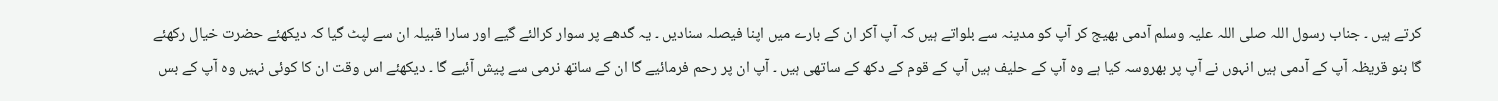کرتے ہیں ۔ جناب رسول اللہ صلی اللہ علیہ وسلم آدمی بھیج کر آپ کو مدینہ سے بلواتے ہیں کہ آپ آکر ان کے بارے میں اپنا فیصلہ سنادیں ۔ یہ گدھے پر سوار کرالئے گیے اور سارا قبیلہ ان سے لپٹ گیا کہ دیکھئے حضرت خیال رکھئے گا بنو قریظہ آپ کے آدمی ہیں انہوں نے آپ پر بھروسہ کیا ہے وہ آپ کے حلیف ہیں آپ کے قوم کے دکھ کے ساتھی ہیں ۔ آپ ان پر رحم فرمائیے گا ان کے ساتھ نرمی سے پیش آئیے گا ۔ دیکھئے اس وقت ان کا کوئی نہیں وہ آپ کے بس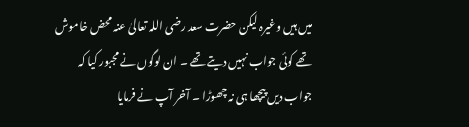میں ہیں وغیرہ لیکن حضرت سعد رضی اللہ تعالیٰ عنہ محض خاموش تھے کوئی جواب نہیں دیتے تھے ۔ ان لوگوں نے مجبور کیا کہ جواب دیں پیچھا ہی نہ چھوڑا ۔ آخر آپ نے فرمایا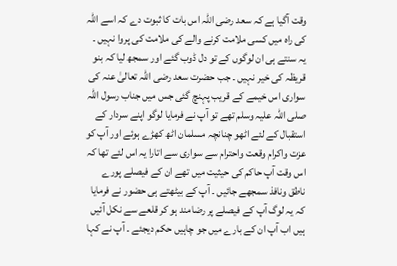وقت آگیا ہے کہ سعد رضی اللہ اس بات کا ثبوت دے کہ اسے اللہ کی راہ میں کسی ملامت کرنے والے کی ملامت کی پروا نہیں ۔ یہ سنتے ہی ان لوگوں کے تو دل ڈوب گئے اور سمجھ لیا کہ بنو قریظہ کی خیر نہیں ۔ جب حضرت سعد رضی اللہ تعالیٰ عنہ کی سواری اس خیمے کے قریب پہنچ گئی جس میں جناب رسول اللہ صلی اللہ علیہ وسلم تھے تو آپ نے فرمایا لوگو اپنے سردار کے استقبال کے لئے اٹھو چنانچہ مسلمان اٹھ کھڑے ہوئے اور آپ کو عزت واکرام وقعت واحترام سے سواری سے اتارا یہ اس لئے تھا کہ اس وقت آپ حاکم کی حیثیت میں تھے ان کے فیصلے پورے ناطق ونافذ سمجھے جائیں ۔ آپ کے بیٹھتے ہی حضور نے فرمایا کہ یہ لوگ آپ کے فیصلے پر رضامند ہو کر قلعے سے نکل آئیں ہیں اب آپ ان کے بارے میں جو چاہیں حکم دیجئے ۔ آپ نے کہا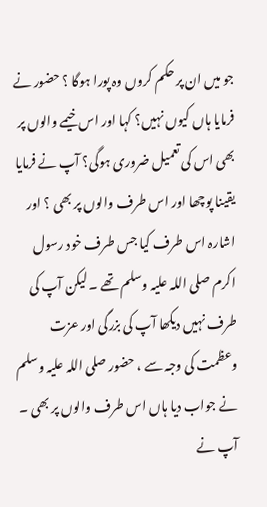جو میں ان پر حکم کروں وہ پورا ہوگا ؟ حضور نے فرمایا ہاں کیوں نہیں؟ کہا اور اس خیمے والوں پر بھی اس کی تعمیل ضروری ہوگی؟ آپ نے فرمایا یقینا پوچھا اور اس طرف والوں پر بھی ؟ اور اشارہ اس طرف کیا جس طرف خود رسول اکرم صلی اللہ علیہ وسلم تھے ۔ لیکن آپ کی طرف نہیں دیکھا آپ کی بزرگی اور عزت وعظمت کی وجہ سے ، حضور صلی اللہ علیہ وسلم نے جواب دیا ہاں اس طرف والوں پر بھی ۔ آپ نے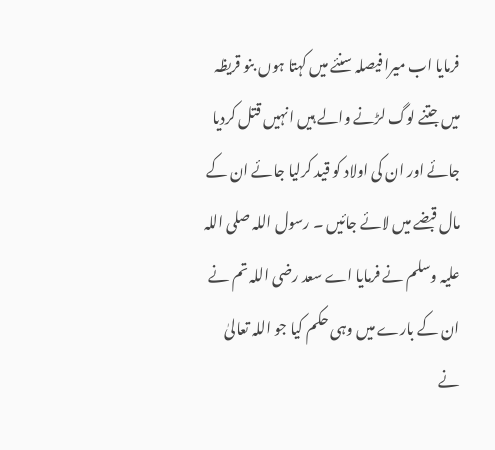فرمایا اب میرا فیصلہ سنئے میں کہتا ہوں بنو قریظہ میں جتنے لوگ لڑنے والے ہیں انہیں قتل کردیا جائے اور ان کی اولاد کو قید کرلیا جائے ان کے مال قبضے میں لائے جائیں ۔ رسول اللہ صلی اللہ علیہ وسلم نے فرمایا اے سعد رضی اللہ تم نے ان کے بارے میں وہی حکم کیا جو اللہ تعالیٰ نے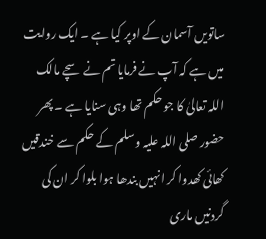ساتویں آسمان کے اوپر کیا ہے ۔ ایک روایت میں ہے کہ آپ نے فرمایا تم نے سچے مالک اللہ تعالیٰ کا جو حکم تھا وہی سنایا ہے ۔ پھر حضور صلی اللہ علیہ وسلم کے حکم سے خندقیں کھائی کھدوا کر انہیں بندھا ہوا بلوا کر ان کی گردنیں ماری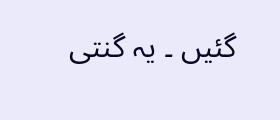گئیں ۔ یہ گنتی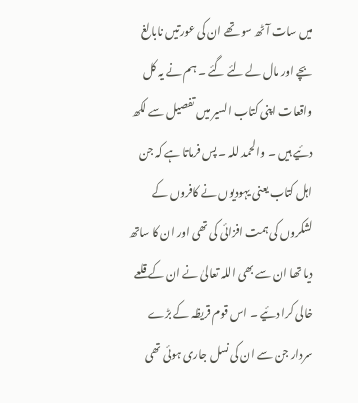میں سات آٹھ سو تھے ان کی عورتیں نابالغ بچے اور مال لے لئے گئے ۔ ہم نے یہ کل واقعات اپنی کتاب السیر میں تفصیل سے لکھ دئیے ہیں ۔ والحمد للہ ۔ پس فرماتا ہے کہ جن اہل کتاب یعنی یہودیوں نے کافروں کے لشکروں کی ہمت افزائی کی تھی اور ان کا ساتھ دیا تھا ان سے بھی اللہ تعالیٰ نے ان کے قلعے خالی کرا دئیے ۔ اس قوم قریظہ کے بڑے سردار جن سے ان کی نسل جاری ہوئی تھی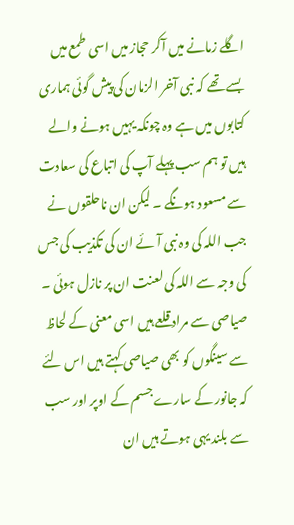اگلے زمانے میں آکر حجاز میں اسی طمع میں بسے تھے کہ نبی آخر الزمان کی پیش گوئی ہماری کتابوں میں ہے وہ چونکہ یہیں ہونے والے ہیں تو ہم سب پہلے آپ کی اتباع کی سعادت سے مسعود ہونگے ۔ لیکن ان ناحلقوں نے جب اللہ کی وہ نبی آئے ان کی تکذیب کی جس کی وجہ سے اللہ کی لعنت ان پر نازل ہوئی ۔ صیاصی سے مراد قلعے ہیں اسی معنی کے لحاظ سے سینگوں کو بھی صیاصی کہتے ہیں اس لئے کہ جانور کے سارے جسم کے اوپر اور سب سے بلند یہی ہوتے ہیں ان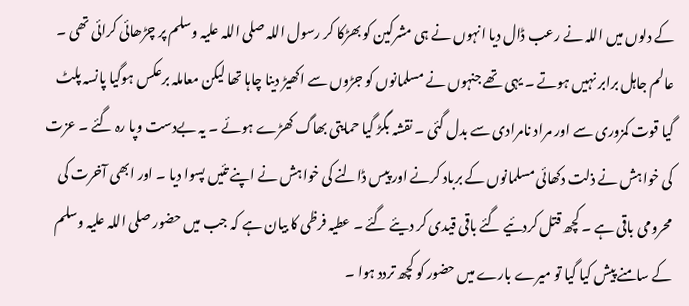کے دلوں میں اللہ نے رعب ڈال دیا انہوں نے ہی مشرکین کو بھڑکا کر رسول اللہ صلی اللہ علیہ وسلم پر چڑھائی کرائی تھی ۔ عالم جاہل برابر نہیں ہوتے ۔ یہی تھے جنہوں نے مسلمانوں کو جڑوں سے اکھیڑ دینا چاہا تھا لیکن معاملہ برعکس ہوگیا پانسہ پلٹ گیا قوت کمزوری سے اور مراد نامرادی سے بدل گئی ۔ نقشہ بگڑ گیا حمایتی بھاگ کھڑے ہوئے ۔ یہ بےدست وپا رہ گئے ۔ عزت کی خواہش نے ذلت دکھائی مسلمانوں کے برباد کرنے اور پیس ڈالنے کی خواہش نے اپنے تئیں پسوا دیا ۔ اور ابھی آخرت کی محرومی باقی ہے ۔ کچھ قتل کردئیے گئے باقی قیدی کر دیئے گئے ۔ عطیہ فرظی کا بیان ہے کہ جب میں حضور صلی اللہ علیہ وسلم کے سامنے پیش کیا گیا تو میرے بارے میں حضور کو کچھ تردد ہوا ۔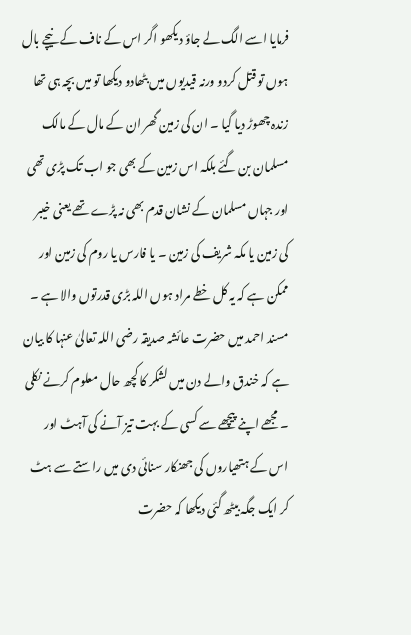فرمایا اسے الگ لے جاؤ دیکھو اگر اس کے ناف کے نیچے بال ہوں تو قتل کردو ورنہ قیدیوں میں بٹھادو دیکھا تو میں بچہ ہی تھا زندہ چھوڑ دیا گیا ۔ ان کی زمین گھر ان کے مال کے مالک مسلمان بن گئے بلکہ اس زمین کے بھی جو اب تک پڑی تھی اور جہاں مسلمان کے نشان قدم بھی نہ پڑے تھے یعنی خیبر کی زمین یا مکہ شریف کی زمین ۔ یا فارس یا روم کی زمین اور ممکن ہے کہ یہ کل خطے مراد ہوں اللہ بڑی قدرتوں والا ہے ۔ مسند احمد میں حضرت عائشہ صدیقہ رضی اللہ تعالیٰ عنہا کا بیان ہے کہ خندق والے دن میں لشکر کا کچھ حال معلوم کرنے نکلی ۔ مجھے اپنے پیچھے سے کسی کے بہت تیز آنے کی آہٹ اور اس کے ہتھیاروں کی جھنکار سنائی دی میں راستے سے ہٹ کر ایک جگہ بیٹھ گئی دیکھا کہ حضرت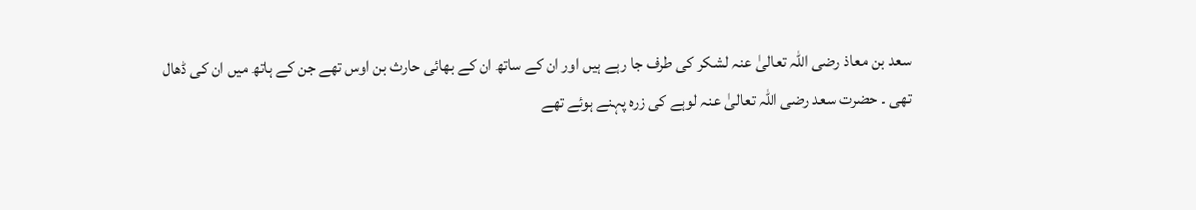سعد بن معاذ رضی اللہ تعالیٰ عنہ لشکر کی طرف جا رہے ہیں اور ان کے ساتھ ان کے بھائی حارث بن اوس تھے جن کے ہاتھ میں ان کی ڈھال تھی ۔ حضرت سعد رضی اللہ تعالیٰ عنہ لوہے کی زرہ پہنے ہوئے تھے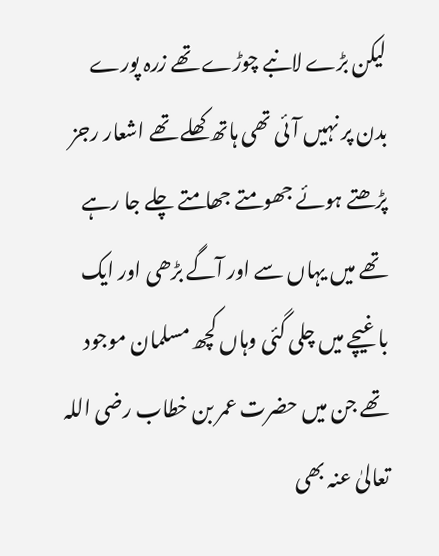لیکن بڑے لانبے چوڑے تھے زرہ پورے بدن پر نہیں آئی تھی ہاتھ کھلے تھے اشعار رجز پڑھتے ہوئے جھومتے جھامتے چلے جا رہے تھے میں یہاں سے اور آگے بڑھی اور ایک باغیچے میں چلی گئی وہاں کچھ مسلمان موجود تھے جن میں حضرت عمر بن خطاب رضی اللہ تعالیٰ عنہ بھی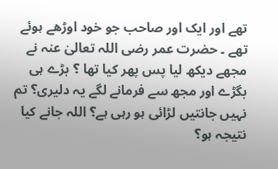تھے اور ایک اور صاحب جو خود اوڑھے ہوئے تھے ۔ حضرت عمر رضی اللہ تعالیٰ عنہ نے مجھے دیکھ لیا پس پھر کیا تھا ؟ بڑے ہی بگڑے اور مجھ سے فرمانے لگے یہ دلیری؟ تم نہیں جانتیں لڑائی ہو رہی ہے؟ اللہ جانے کیا نتیجہ ہو؟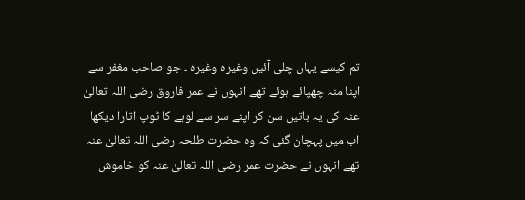تم کیسے یہاں چلی آئیں وغیرہ وغیرہ ۔ جو صاحب مغفر سے اپنا منہ چھپائے ہوئے تھے انہوں نے عمر فاروق رضی اللہ تعالیٰ عنہ کی یہ باتیں سن کر اپنے سر سے لوہے کا ٹوپ اتارا دیکھا اب میں پہچان گئی کہ وہ حضرت طلحہ رضی اللہ تعالیٰ عنہ تھے انہوں نے حضرت عمر رضی اللہ تعالیٰ عنہ کو خاموش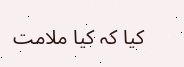کیا کہ کیا ملامت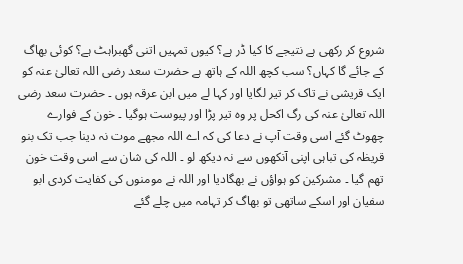شروع کر رکھی ہے نتیجے کا کیا ڈر ہے؟ کیوں تمہیں اتنی گھبراہٹ ہے؟ کوئی بھاگ کے جائے گا کہاں؟ سب کچھ اللہ کے ہاتھ ہے حضرت سعد رضی اللہ تعالیٰ عنہ کو ایک قریشی نے تاک کر تیر لگایا اور کہا لے میں ابن عرقہ ہوں ۔ حضرت سعد رضی اللہ تعالیٰ عنہ کی رگ اکحل پر وہ تیر پڑا اور پیوست ہوگیا ۔ خون کے فوارے چھوٹ گئے اسی وقت آپ نے دعا کی کہ اے اللہ مجھے موت نہ دینا جب تک بنو قریظہ کی تباہی اپنی آنکھوں سے نہ دیکھ لو ۔ اللہ کی شان سے اسی وقت خون تھم گیا ۔ مشرکین کو ہواؤں نے بھگادیا اور اللہ نے مومنوں کی کفایت کردی ابو سفیان اور اسکے ساتھی تو بھاگ کر تہامہ میں چلے گئے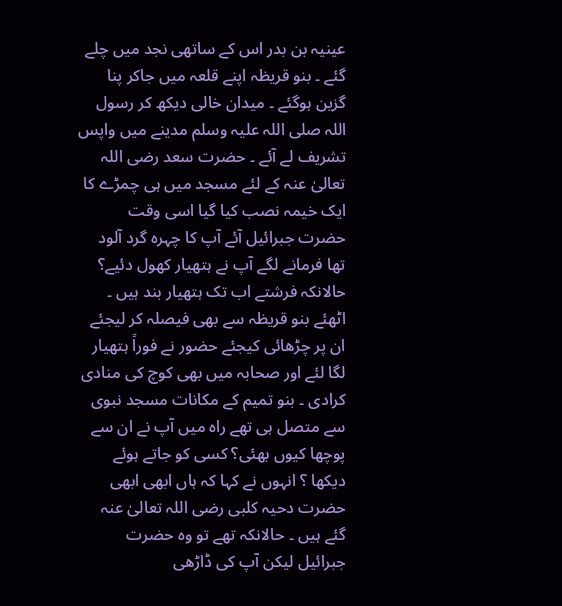عینیہ بن بدر اس کے ساتھی نجد میں چلے گئے ۔ بنو قریظہ اپنے قلعہ میں جاکر پنا گزین ہوگئے ۔ میدان خالی دیکھ کر رسول اللہ صلی اللہ علیہ وسلم مدینے میں واپس تشریف لے آئے ۔ حضرت سعد رضی اللہ تعالیٰ عنہ کے لئے مسجد میں ہی چمڑے کا ایک خیمہ نصب کیا گیا اسی وقت حضرت جبرائیل آئے آپ کا چہرہ گرد آلود تھا فرمانے لگے آپ نے ہتھیار کھول دئیے؟ حالانکہ فرشتے اب تک ہتھیار بند ہیں ۔ اٹھئے بنو قریظہ سے بھی فیصلہ کر لیجئے ان پر چڑھائی کیجئے حضور نے فوراً ہتھیار لگا لئے اور صحابہ میں بھی کوچ کی منادی کرادی ۔ بنو تمیم کے مکانات مسجد نبوی سے متصل ہی تھے راہ میں آپ نے ان سے پوچھا کیوں بھئی؟ کسی کو جاتے ہوئے دیکھا ؟ انہوں نے کہا کہ ہاں ابھی ابھی حضرت دحیہ کلبی رضی اللہ تعالیٰ عنہ گئے ہیں ۔ حالانکہ تھے تو وہ حضرت جبرائیل لیکن آپ کی ڈاڑھی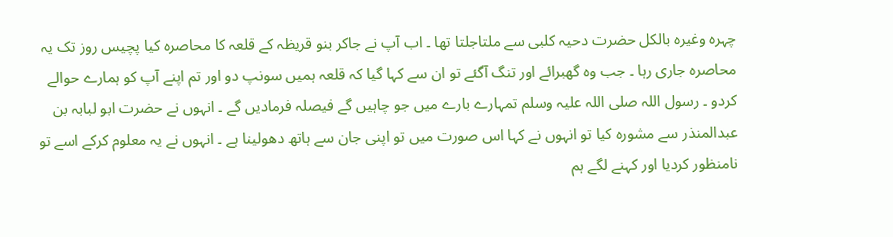چہرہ وغیرہ بالکل حضرت دحیہ کلبی سے ملتاجلتا تھا ۔ اب آپ نے جاکر بنو قریظہ کے قلعہ کا محاصرہ کیا پچیس روز تک یہ محاصرہ جاری رہا ۔ جب وہ گھبرائے اور تنگ آگئے تو ان سے کہا گیا کہ قلعہ ہمیں سونپ دو اور تم اپنے آپ کو ہمارے حوالے کردو ۔ رسول اللہ صلی اللہ علیہ وسلم تمہارے بارے میں جو چاہیں گے فیصلہ فرمادیں گے ۔ انہوں نے حضرت ابو لبابہ بن عبدالمنذر سے مشورہ کیا تو انہوں نے کہا اس صورت میں تو اپنی جان سے ہاتھ دھولینا ہے ۔ انہوں نے یہ معلوم کرکے اسے تو نامنظور کردیا اور کہنے لگے ہم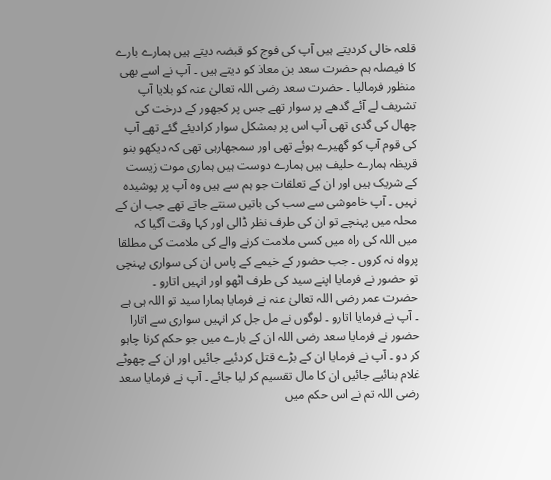قلعہ خالی کردیتے ہیں آپ کی فوج کو قبضہ دیتے ہیں ہمارے بارے کا فیصلہ ہم حضرت سعد بن معاذ کو دیتے ہیں ۔ آپ نے اسے بھی منظور فرمالیا ۔ حضرت سعد رضی اللہ تعالیٰ عنہ کو بلایا آپ تشریف لے آئے گدھے پر سوار تھے جس پر کجھور کے درخت کی چھال کی گدی تھی آپ اس پر بمشکل سوار کرادیئے گئے تھے آپ کی قوم آپ کو گھیرے ہوئے تھی اور سمجھارہی تھی کہ دیکھو بنو قریظہ ہمارے حلیف ہیں ہمارے دوست ہیں ہماری موت زیست کے شریک ہیں اور ان کے تعلقات جو ہم سے ہیں وہ آپ پر پوشیدہ نہیں ۔ آپ خاموشی سے سب کی باتیں سنتے جاتے تھے جب ان کے محلہ میں پہنچے تو ان کی طرف نظر ڈالی اور کہا وقت آگیا کہ میں اللہ کی راہ میں کسی ملامت کرنے والے کی ملامت کی مطلقا پرواہ نہ کروں ۔ جب حضور کے خیمے کے پاس ان کی سواری پہنچی تو حضور نے فرمایا اپنے سید کی طرف اٹھو اور انہیں اتارو ۔ حضرت عمر رضی اللہ تعالیٰ عنہ نے فرمایا ہمارا سید تو اللہ ہی ہے ۔ آپ نے فرمایا اتارو ۔ لوگوں نے مل جل کر انہیں سواری سے اتارا حضور نے فرمایا سعد رضی اللہ ان کے بارے میں جو حکم کرنا چاہو کر دو ۔ آپ نے فرمایا ان کے بڑے قتل کردئیے جائیں اور ان کے چھوٹے غلام بنائیے جائیں ان کا مال تقسیم کر لیا جائے ۔ آپ نے فرمایا سعد رضی اللہ تم نے اس حکم میں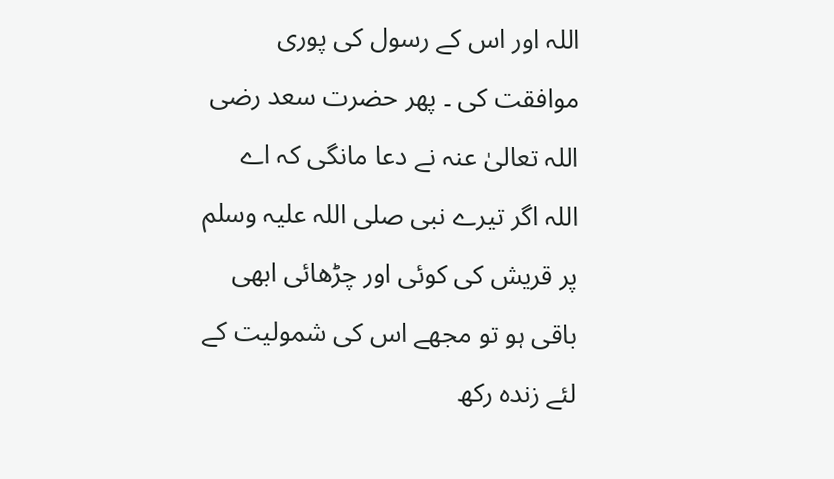اللہ اور اس کے رسول کی پوری موافقت کی ۔ پھر حضرت سعد رضی اللہ تعالیٰ عنہ نے دعا مانگی کہ اے اللہ اگر تیرے نبی صلی اللہ علیہ وسلم پر قریش کی کوئی اور چڑھائی ابھی باقی ہو تو مجھے اس کی شمولیت کے لئے زندہ رکھ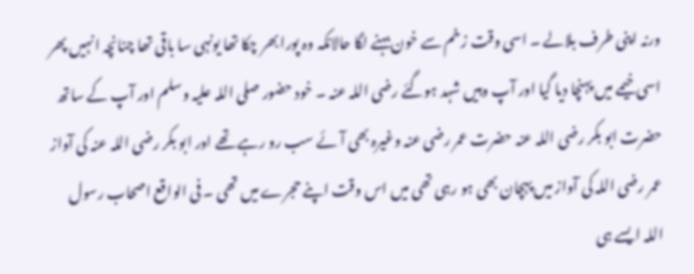ورنہ اپنی طرف بلالے ۔ اسی وقت زخم سے خون بہنے لگا حالانکہ وہ پورا بھر چکا تھا یونہی سا باقی تھا چنانچہ انہیں پھر اسی خیمے میں پہنچا دیا گیا اور آپ وہیں شہد ہوگئے رضی اللہ عنہ ۔ خود حضور صلی اللہ علیہ وسلم اور آپ کے ساتھ حضرت ابو بکر رضی اللہ عنہ حضرت عمر رضی عنہ وغیرہ بھی آئے سب رو رہے تھے اور ابو بکر رضی اللہ عنہ کی آواز عمر رضی اللہ کی آواز میں پہچان بھی ہو رہی تھی میں اس وقت اپنے حجرے میں تھی ۔ فی الواقع اصحاب رسول اللہ ایسے ہی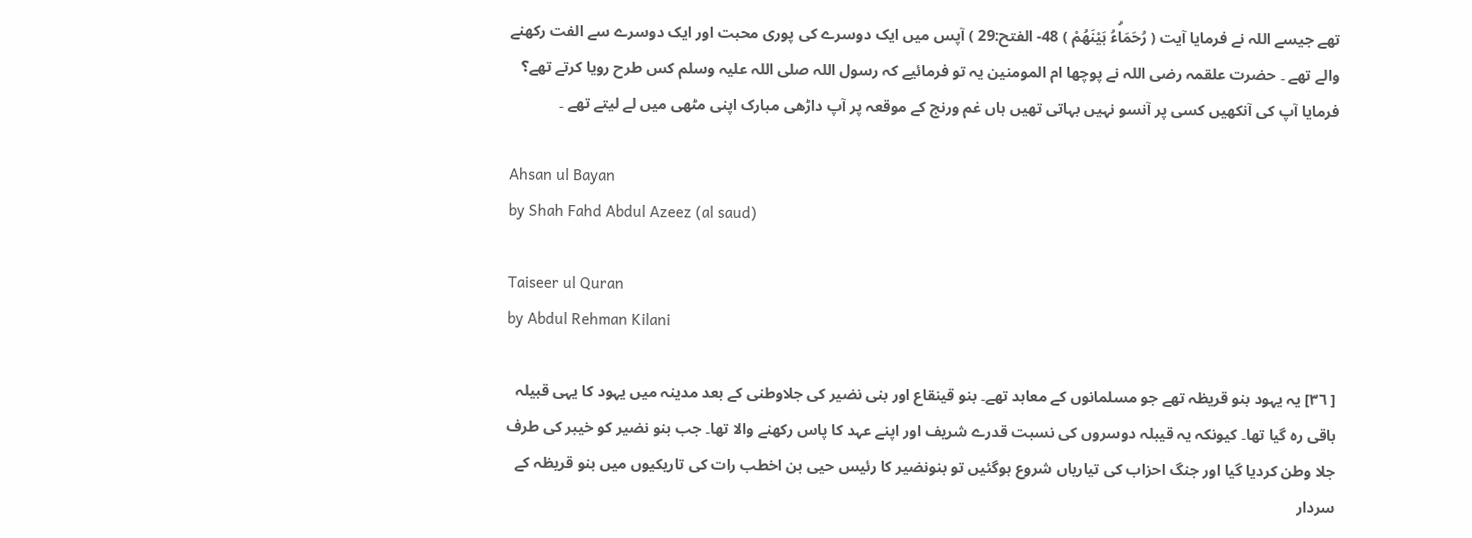تھے جیسے اللہ نے فرمایا آیت ( رُحَمَاۗءُ بَيْنَهُمْ ) 48- الفتح:29 ) آپس میں ایک دوسرے کی پوری محبت اور ایک دوسرے سے الفت رکھنے والے تھے ۔ حضرت علقمہ رضی اللہ نے پوچھا ام المومنین یہ تو فرمائیے کہ رسول اللہ صلی اللہ علیہ وسلم کس طرح رویا کرتے تھے؟ فرمایا آپ کی آنکھیں کسی پر آنسو نہیں بہاتی تھیں ہاں غم ورنج کے موقعہ پر آپ داڑھی مبارک اپنی مٹھی میں لے لیتے تھے ۔

Ahsan ul Bayan
by Shah Fahd Abdul Azeez (al saud)

Taiseer ul Quran
by Abdul Rehman Kilani

[ ٣٦] یہ یہود بنو قریظہ تھے جو مسلمانوں کے معاہد تھے۔ بنو قینقاع اور بنی نضیر کی جلاوطنی کے بعد مدینہ میں یہود کا یہی قبیلہ باقی رہ گیا تھا۔ کیونکہ یہ قیبلہ دوسروں کی نسبت قدرے شریف اور اپنے عہد کا پاس رکھنے والا تھا۔ جب بنو نضیر کو خیبر کی طرف جلا وطن کردیا گیا اور جنگ احزاب کی تیاریاں شروع ہوگئیں تو بنونضیر کا رئیس حیی بن اخطب رات کی تاریکیوں میں بنو قریظہ کے سردار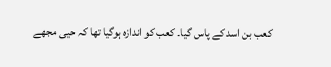کعب بن اسد کے پاس گیا۔ کعب کو اندازہ ہوگیا تھا کہ حیی مجھے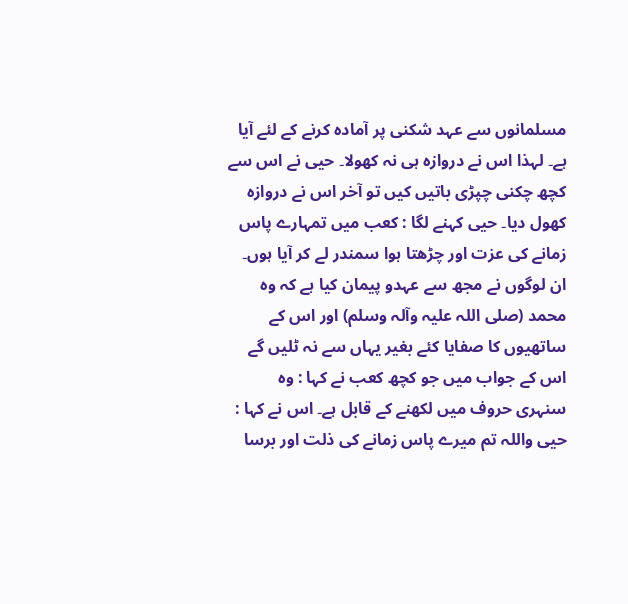مسلمانوں سے عہد شکنی پر آمادہ کرنے کے لئے آیا ہے۔ لہذا اس نے دروازہ ہی نہ کھولا۔ حیی نے اس سے کچھ چکنی چپڑی باتیں کیں تو آخر اس نے دروازہ کھول دیا۔ حیی کہنے لگا : کعب میں تمہارے پاس زمانے کی عزت اور چڑھتا ہوا سمندر لے کر آیا ہوں۔ ان لوگوں نے مجھ سے عہدو پیمان کیا ہے کہ وہ محمد (صلی اللہ علیہ وآلہ وسلم) اور اس کے ساتھیوں کا صفایا کئے بغیر یہاں سے نہ ٹلیں گے اس کے جواب میں جو کچھ کعب نے کہا : وہ سنہری حروف میں لکھنے کے قابل ہے۔ اس نے کہا : حیی واللہ تم میرے پاس زمانے کی ذلت اور برسا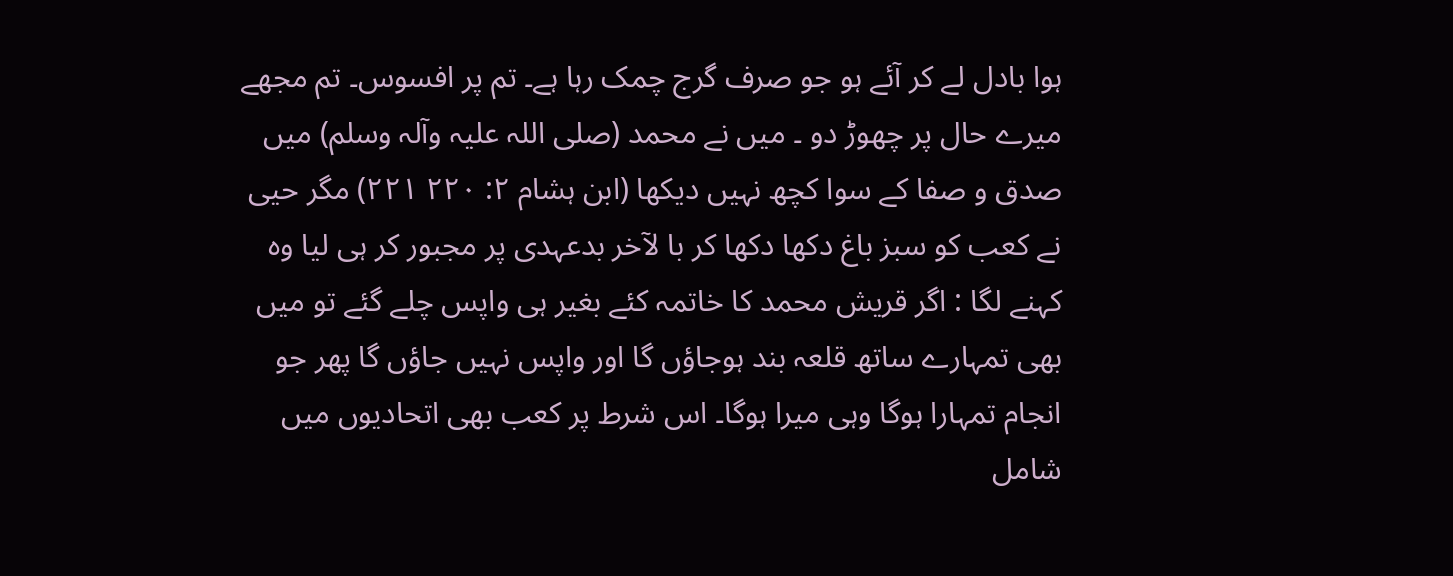ہوا بادل لے کر آئے ہو جو صرف گرج چمک رہا ہے۔ تم پر افسوس۔ تم مجھے میرے حال پر چھوڑ دو ۔ میں نے محمد (صلی اللہ علیہ وآلہ وسلم) میں صدق و صفا کے سوا کچھ نہیں دیکھا (ابن ہشام ٢: ٢٢٠ ٢٢١) مگر حیی نے کعب کو سبز باغ دکھا دکھا کر با لآخر بدعہدی پر مجبور کر ہی لیا وہ کہنے لگا : اگر قریش محمد کا خاتمہ کئے بغیر ہی واپس چلے گئے تو میں بھی تمہارے ساتھ قلعہ بند ہوجاؤں گا اور واپس نہیں جاؤں گا پھر جو انجام تمہارا ہوگا وہی میرا ہوگا۔ اس شرط پر کعب بھی اتحادیوں میں شامل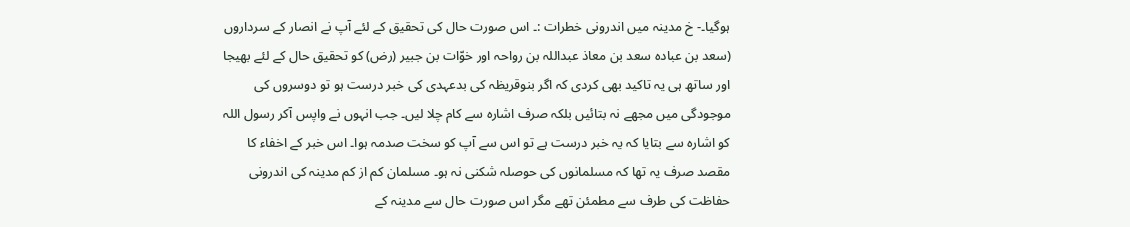ہوگیا۔- خ مدینہ میں اندرونی خطرات :۔ اس صورت حال کی تحقیق کے لئے آپ نے انصار کے سرداروں (سعد بن عبادہ سعد بن معاذ عبداللہ بن رواحہ اور خوّات بن جبیر (رض) کو تحقیق حال کے لئے بھیجا اور ساتھ ہی یہ تاکید بھی کردی کہ اگر بنوقریظہ کی بدعہدی کی خبر درست ہو تو دوسروں کی موجودگی میں مجھے نہ بتائیں بلکہ صرف اشارہ سے کام چلا لیں۔ جب انہوں نے واپس آکر رسول اللہ کو اشارہ سے بتایا کہ یہ خبر درست ہے تو اس سے آپ کو سخت صدمہ ہوا۔ اس خبر کے اخفاء کا مقصد صرف یہ تھا کہ مسلمانوں کی حوصلہ شکنی نہ ہو۔ مسلمان کم از کم مدینہ کی اندرونی حفاظت کی طرف سے مطمئن تھے مگر اس صورت حال سے مدینہ کے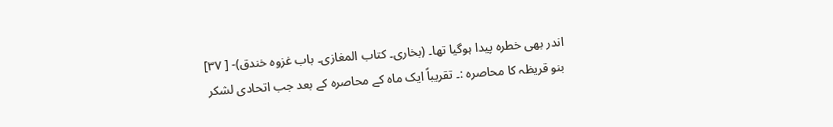اندر بھی خطرہ پیدا ہوگیا تھا۔ (بخاری۔ کتاب المغازی۔ باب غزوہ خندق)- [ ٣٧] بنو قریظہ کا محاصرہ :۔ تقریباً ایک ماہ کے محاصرہ کے بعد جب اتحادی لشکر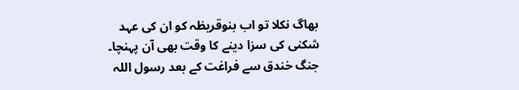بھاگ نکلا تو اب بنوقریظہ کو ان کی عہد شکنی کی سزا دینے کا وقت بھی آن پہنچا۔ جنگ خندق سے فراغت کے بعد رسول اللہ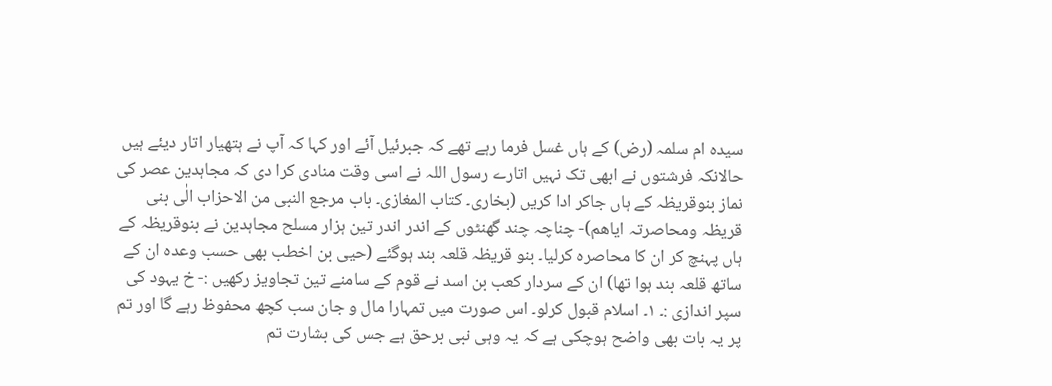سیدہ ام سلمہ (رض) کے ہاں غسل فرما رہے تھے کہ جبرئیل آئے اور کہا کہ آپ نے ہتھیار اتار دیئے ہیں حالانکہ فرشتوں نے ابھی تک نہیں اتارے رسول اللہ نے اسی وقت منادی کرا دی کہ مجاہدین عصر کی نماز بنوقریظہ کے ہاں جاکر ادا کریں (بخاری۔ کتاب المغازی۔ باب مرجع النبی من الاحزاب الٰی بنی قریظہ ومحاصرتہ ایاھم)- چناچہ چند گھنٹوں کے اندر اندر تین ہزار مسلح مجاہدین نے بنوقریظہ کے ہاں پہنچ کر ان کا محاصرہ کرلیا۔ بنو قریظہ قلعہ بند ہوگئے (حیی بن اخطب بھی حسب وعدہ ان کے ساتھ قلعہ بند ہوا تھا) ان کے سردار کعب بن اسد نے قوم کے سامنے تین تجاویز رکھیں :- خ یہود کی سپر اندازی :۔ ١۔ اسلام قبول کرلو۔ اس صورت میں تمہارا مال و جان سب کچھ محفوظ رہے گا اور تم پر یہ بات بھی واضح ہوچکی ہے کہ یہ وہی نبی برحق ہے جس کی بشارت تم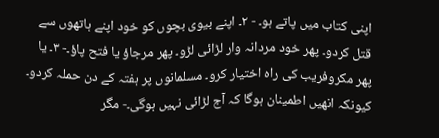اپنی کتاب میں پاتے ہو۔ - ٢۔ اپنے بیوی بچوں کو خود اپنے ہاتھوں سے قتل کردو۔ پھر خود مردانہ وار لڑائی لڑو۔ پھر مرجاؤ یا فتح پاؤ۔- ٣۔ یا پھر مکروفریب کی راہ اختیار کرو۔ مسلمانوں پر ہفتہ کے دن حملہ کردو۔ کیونکہ انھیں اطمینان ہوگا کہ آج لڑائی نہیں ہوگی۔- مگر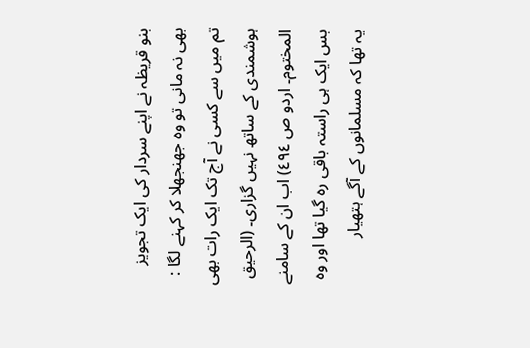بنو قریظہ نے اپنے سردار کی ایک تجویز بھی نہ مانی تو وہ جھنجھلا کر کہنے لگا : تم میں سے کسی نے آج تک ایک رات بھی ہوشمندی کے ساتھ نہیں گزاری۔ (الرحیق المختوم۔ اردو ص ٤٩٤) اب ان کے سامنے بس ایک ہی راستہ باقی رہ گیا تھا اور وہ یہ تھا کہ مسلمانوں کے آگے ہتھیار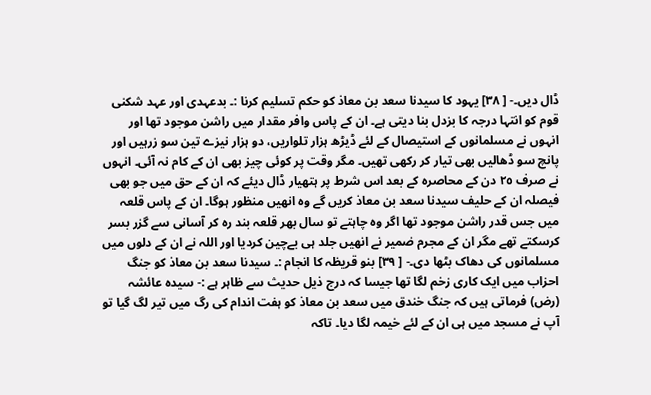ڈال دیں۔- [ ٣٨] یہود کا سیدنا سعد بن معاذ کو حکم تسلیم کرنا :۔ بدعہدی اور عہد شکنی قوم کو انتہا درجہ کا بزدل بنا دیتی ہے۔ ان کے پاس وافر مقدار میں راشن موجود تھا اور انہوں نے مسلمانوں کے استیصال کے لئے ڈیڑھ ہزار تلواریں، دو ہزار نیزے تین سو زرہیں اور پانچ سو ڈھالیں بھی تیار کر رکھی تھیں۔ مگر وقت پر کوئی چیز بھی ان کے کام نہ آئی۔ انہوں نے صرف ٢٥ دن کے محاصرہ کے بعد اس شرط پر ہتھیار ڈال دیئے کہ ان کے حق میں جو بھی فیصلہ ان کے حلیف سیدنا سعد بن معاذ کریں گے وہ انھیں منظور ہوگا۔ ان کے پاس قلعہ میں جس قدر راشن موجود تھا اگر وہ چاہتے تو سال بھر قلعہ بند رہ کر آسانی سے گزر بسر کرسکتے تھے مگر ان کے مجرم ضمیر نے انھیں جلد ہی بےچین کردیا اور اللہ نے ان کے دلوں میں مسلمانوں کی دھاک بٹھا دی۔- [ ٣٩] بنو قریظہ کا انجام :۔ سیدنا سعد بن معاذ کو جنگ احزاب میں ایک کاری زخم لگا تھا جیسا کہ درج ذیل حدیث سے ظاہر ہے :- سیدہ عائشہ (رض) فرماتی ہیں کہ جنگ خندق میں سعد بن معاذ کو ہفت اندام کی رگ میں تیر لگ گیا تو آپ نے مسجد میں ہی ان کے لئے خیمہ لگا دیا۔ تاکہ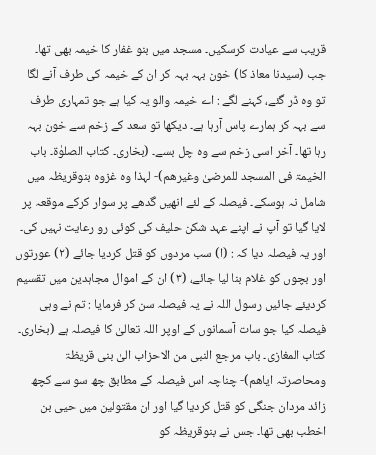قریب سے عیادت کرسکیں۔ مسجد میں بنو غفار کا خیمہ بھی تھا۔ جب (سیدنا معاذ کا) خون بہہ بہہ کر ان کے خیمہ کی طرف آنے لگا تو وہ ڈر گئے، کہنے لگے : اے خیمہ والو یہ کیا ہے جو تمہاری طرف سے بہہ کر ہمارے پاس آرہا ہے۔ دیکھا تو سعد کے زخم سے خون بہہ رہا تھا۔ آخر اسی زخم سے وہ چل بسے۔ (بخاری۔ کتاب الصلوٰۃ۔ باب الخیمۃ فی المسجد للمرضیٰ وغیرھم)- لہذا وہ غزوہ بنوقریظہ میں شامل نہ ہوسکے۔ فیصلہ کے لئے انھیں گدھے پر سوار کرکے موقعہ پر لایا گیا تو آپ نے اپنے عہد شکن حلیف کی کوئی رو رعایت نہیں کی۔ اور یہ فیصلہ دیا کہ : (ا) سب مردوں کو قتل کردیا جائے (٢) عورتوں اور بچوں کو غلام بنا لیا جائے، (٣) ان کے اموال مجاہدین میں تقسیم کردیئے جائیں رسول اللہ نے یہ فیصلہ سن کر فرمایا : تم نے وہی فیصلہ کیا جو سات آسمانوں کے اوپر اللہ تعالیٰ کا فیصلہ ہے (بخاری۔ کتاب المغازی۔ باب مرجع النبی من الاحزاب الیٰ بنی قریظۃ ومحاصرتہ ایاھم)- چناچہ اس فیصلہ کے مطابق چھ سو سے کچھ زائد مردان جنگی کو قتل کردیا گیا اور ان مقتولین میں حیی بن اخطب بھی تھا۔ جس نے بنوقریظہ کو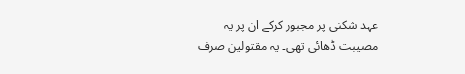عہد شکنی پر مجبور کرکے ان پر یہ مصیبت ڈھائی تھی۔ یہ مقتولین صرف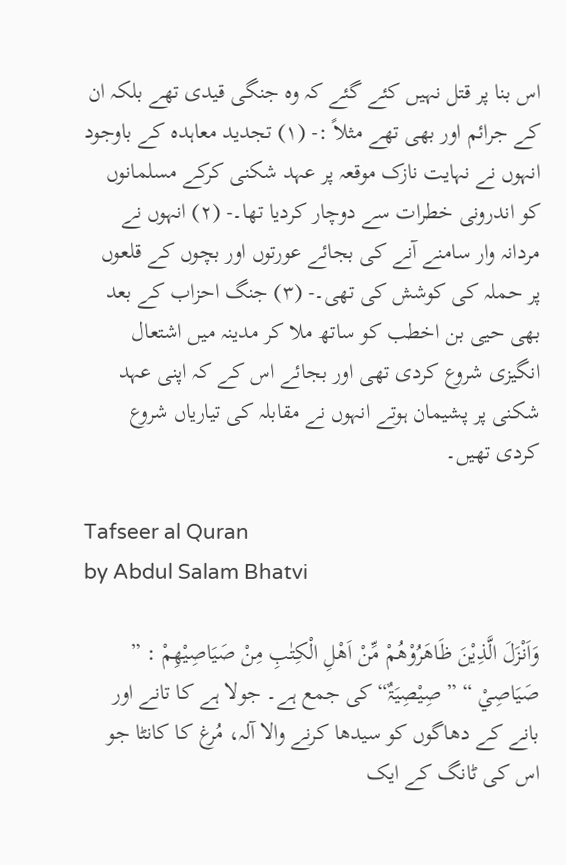اس بنا پر قتل نہیں کئے گئے کہ وہ جنگی قیدی تھے بلکہ ان کے جرائم اور بھی تھے مثلاً :- (١) تجدید معاہدہ کے باوجود انہوں نے نہایت نازک موقعہ پر عہد شکنی کرکے مسلمانوں کو اندرونی خطرات سے دوچار کردیا تھا۔- (٢) انہوں نے مردانہ وار سامنے آنے کی بجائے عورتوں اور بچوں کے قلعوں پر حملہ کی کوشش کی تھی۔- (٣) جنگ احزاب کے بعد بھی حیی بن اخطب کو ساتھ ملا کر مدینہ میں اشتعال انگیزی شروع کردی تھی اور بجائے اس کے کہ اپنی عہد شکنی پر پشیمان ہوتے انہوں نے مقابلہ کی تیاریاں شروع کردی تھیں۔

Tafseer al Quran
by Abdul Salam Bhatvi

وَاَنْزَلَ الَّذِيْنَ ظَاهَرُوْهُمْ مِّنْ اَهْلِ الْكِتٰبِ مِنْ صَيَاصِيْهِمْ : ” صَیَاصِيْ “ ” صِیْصِیَۃٌ“ کی جمع ہے۔ جولا ہے کا تانے اور بانے کے دھاگوں کو سیدھا کرنے والا آلہ، مُرغ کا کانٹا جو اس کی ٹانگ کے ایک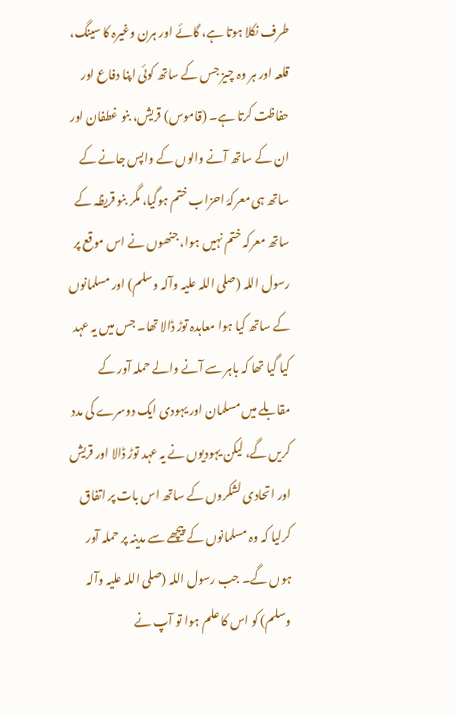طرف نکلا ہوتا ہے، گائے اور ہرن وغیرہ کا سینگ، قلعہ اور ہر وہ چیز جس کے ساتھ کوئی اپنا دفاع اور حفاظت کرتا ہے۔ (قاموس) قریش، بنو غطفان اور ان کے ساتھ آنے والوں کے واپس جانے کے ساتھ ہی معرکۂ احزاب ختم ہوگیا، مگر بنو قریظہ کے ساتھ معرکہ ختم نہیں ہوا، جنھوں نے اس موقع پر رسول اللہ (صلی اللہ علیہ وآلہ وسلم) اور مسلمانوں کے ساتھ کیا ہوا معاہدہ توڑ ڈالا تھا۔ جس میں یہ عہد کیا گیا تھا کہ باہر سے آنے والے حملہ آور کے مقابلے میں مسلمان اور یہودی ایک دوسرے کی مدد کریں گے، لیکن یہودیوں نے یہ عہد توڑ ڈالا اور قریش اور اتحادی لشکروں کے ساتھ اس بات پر اتفاق کرلیا کہ وہ مسلمانوں کے پیچھے سے مدینہ پر حملہ آور ہوں گے۔ جب رسول اللہ (صلی اللہ علیہ وآلہ وسلم) کو اس کا علم ہوا تو آپ نے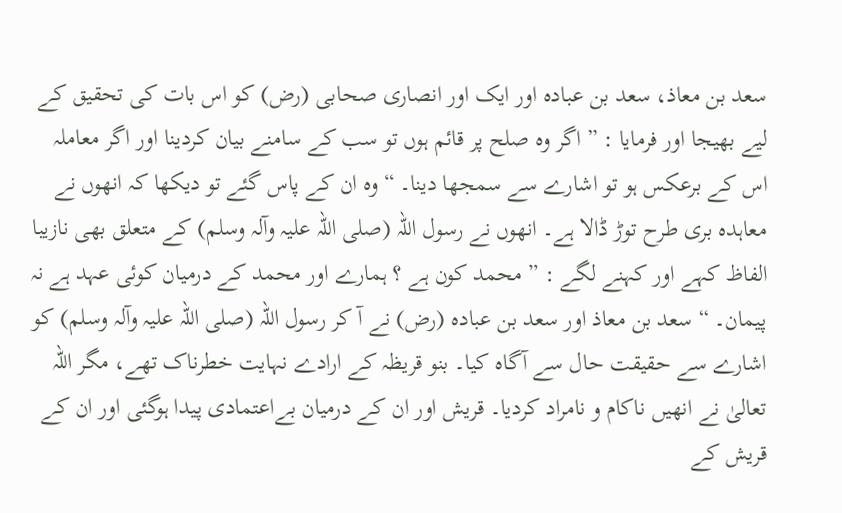سعد بن معاذ، سعد بن عبادہ اور ایک اور انصاری صحابی (رض) کو اس بات کی تحقیق کے لیے بھیجا اور فرمایا : ” اگر وہ صلح پر قائم ہوں تو سب کے سامنے بیان کردینا اور اگر معاملہ اس کے برعکس ہو تو اشارے سے سمجھا دینا۔ “ وہ ان کے پاس گئے تو دیکھا کہ انھوں نے معاہدہ بری طرح توڑ ڈالا ہے۔ انھوں نے رسول اللہ (صلی اللہ علیہ وآلہ وسلم) کے متعلق بھی نازیبا الفاظ کہے اور کہنے لگے : ” محمد کون ہے ؟ ہمارے اور محمد کے درمیان کوئی عہد ہے نہ پیمان۔ “ سعد بن معاذ اور سعد بن عبادہ (رض) نے آ کر رسول اللہ (صلی اللہ علیہ وآلہ وسلم) کو اشارے سے حقیقت حال سے آگاہ کیا۔ بنو قریظہ کے ارادے نہایت خطرناک تھے، مگر اللہ تعالیٰ نے انھیں ناکام و نامراد کردیا۔ قریش اور ان کے درمیان بےاعتمادی پیدا ہوگئی اور ان کے قریش کے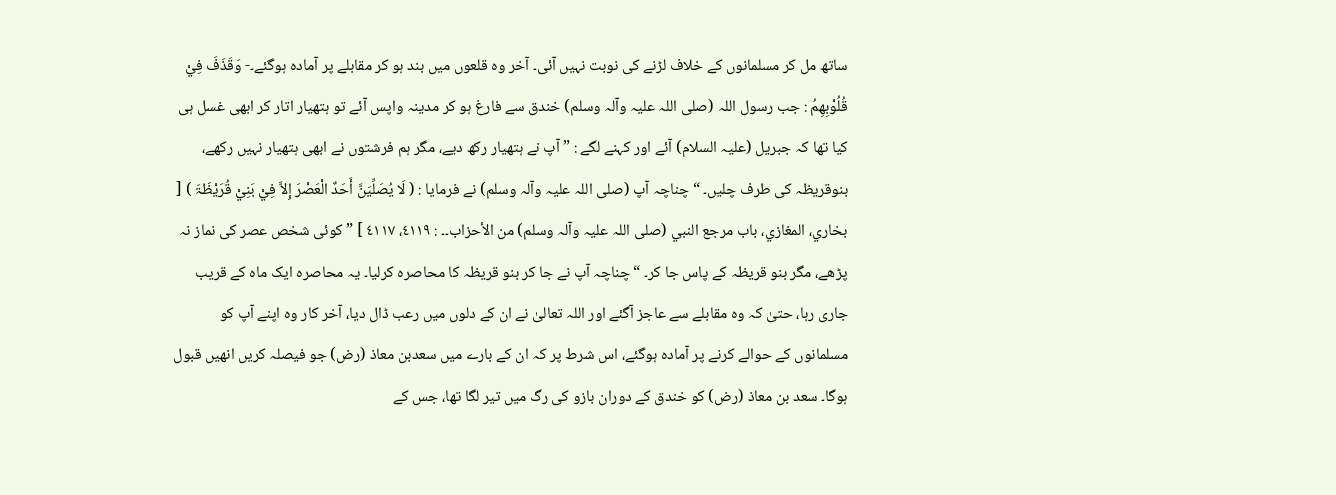ساتھ مل کر مسلمانوں کے خلاف لڑنے کی نوبت نہیں آئی۔ آخر وہ قلعوں میں بند ہو کر مقابلے پر آمادہ ہوگئے۔- وَقَذَفَ فِيْ قُلُوْبِهِمُ : جب رسول اللہ (صلی اللہ علیہ وآلہ وسلم) خندق سے فارغ ہو کر مدینہ واپس آئے تو ہتھیار اتار کر ابھی غسل ہی کیا تھا کہ جبریل (علیہ السلام) آئے اور کہنے لگے : ” آپ نے ہتھیار رکھ دیے، مگر ہم فرشتوں نے ابھی ہتھیار نہیں رکھے، بنوقریظہ کی طرف چلیں۔ “ چناچہ آپ (صلی اللہ علیہ وآلہ وسلم) نے فرمایا : ( لَا یُصَلِّیَنَّ أَحَدٌ الْعَصْرَ إِلاَّ فِيْ بَنِيْ قُرَیْظَۃَ ) [ بخاري، المغازي، باب مرجع النبي (صلی اللہ علیہ وآلہ وسلم) من الأحزاب۔۔ : ٤١١٩، ٤١١٧ ] ” کوئی شخص عصر کی نماز نہ پڑھے، مگر بنو قریظہ کے پاس جا کر۔ “ چناچہ آپ نے جا کر بنو قریظہ کا محاصرہ کرلیا۔ یہ محاصرہ ایک ماہ کے قریب جاری رہا، حتیٰ کہ وہ مقابلے سے عاجز آگئے اور اللہ تعالیٰ نے ان کے دلوں میں رعب ڈال دیا، آخر کار وہ اپنے آپ کو مسلمانوں کے حوالے کرنے پر آمادہ ہوگئے، اس شرط پر کہ ان کے بارے میں سعدبن معاذ (رض) جو فیصلہ کریں انھیں قبول ہوگا۔ سعد بن معاذ (رض) کو خندق کے دوران بازو کی رگ میں تیر لگا تھا، جس کے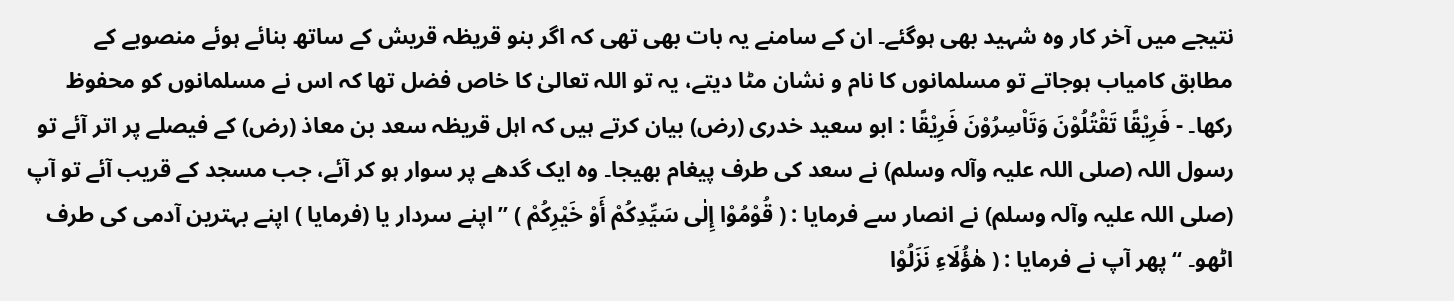نتیجے میں آخر کار وہ شہید بھی ہوگئے۔ ان کے سامنے یہ بات بھی تھی کہ اگر بنو قریظہ قریش کے ساتھ بنائے ہوئے منصوبے کے مطابق کامیاب ہوجاتے تو مسلمانوں کا نام و نشان مٹا دیتے، یہ تو اللہ تعالیٰ کا خاص فضل تھا کہ اس نے مسلمانوں کو محفوظ رکھا۔ - فَرِيْقًا تَقْتُلُوْنَ وَتَاْسِرُوْنَ فَرِيْقًا : ابو سعید خدری (رض) بیان کرتے ہیں کہ اہل قریظہ سعد بن معاذ (رض) کے فیصلے پر اتر آئے تو رسول اللہ (صلی اللہ علیہ وآلہ وسلم) نے سعد کی طرف پیغام بھیجا۔ وہ ایک گدھے پر سوار ہو کر آئے، جب مسجد کے قریب آئے تو آپ (صلی اللہ علیہ وآلہ وسلم) نے انصار سے فرمایا : ( قُوْمُوْا إِلٰی سَیِّدِکُمْ أَوْ خَیْرِکُمْ ) ” اپنے سردار یا (فرمایا ) اپنے بہترین آدمی کی طرف اٹھو۔ “ پھر آپ نے فرمایا : ( ھٰؤُلَاءِ نَزَلُوْا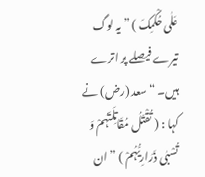عَلٰی حُکْمِکَ ) ” یہ لوگ تیرے فیصلے پر اترے ہیں۔ “ سعد (رض) نے کہا : ( تُقْتَلُ مُقَاتِلَتَہُمْ وَ تُسْبٰی ذَرَارِیُّہُمْ ) ” ان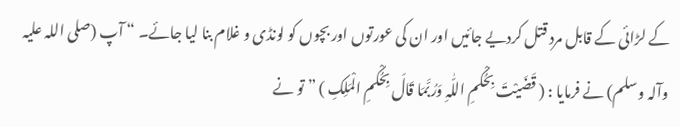کے لڑائی کے قابل مرد قتل کردیے جائیں اور ان کی عورتوں اور بچوں کو لونڈی و غلام بنا لیا جائے۔ “ آپ (صلی اللہ علیہ وآلہ وسلم) نے فرمایا : ( قَضَیْتَ بِحُکْمِ اللّٰہِ وَرُبَّمَا قَالَ بِحُکْمِ الْمَلِکِ ) ” تو نے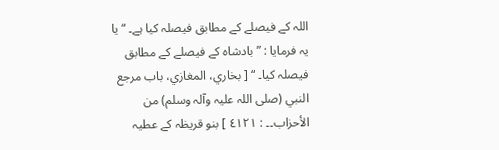اللہ کے فیصلے کے مطابق فیصلہ کیا ہے۔ “ یا یہ فرمایا : ” بادشاہ کے فیصلے کے مطابق فیصلہ کیا۔ “ [ بخاري، المغازي، باب مرجع النبي (صلی اللہ علیہ وآلہ وسلم) من الأحزاب۔۔ : ٤١٢١ ] بنو قریظہ کے عطیہ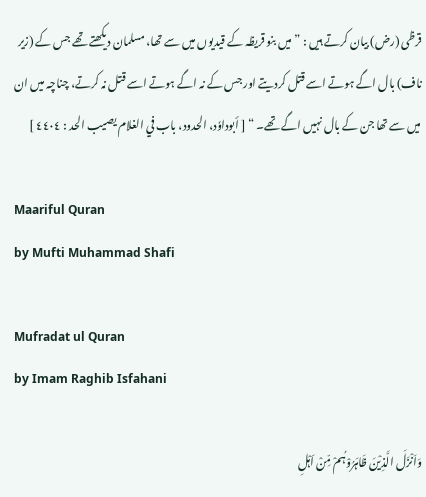قرظی (رض) بیان کرتے ہیں : ” میں بنو قریظہ کے قیدیوں میں سے تھا، مسلمان دیکھتے تھے جس کے (زیر ناف) بال اگے ہوتے اسے قتل کردیتے اور جس کے نہ اگے ہوتے اسے قتل نہ کرتے، چناچہ میں ان میں سے تھا جن کے بال نہیں اگے تھے۔ “ [ أبوداوٗد، الحدود، باب في الغلام یصیب الحد : ٤٤٠٤ ]

Maariful Quran
by Mufti Muhammad Shafi

Mufradat ul Quran
by Imam Raghib Isfahani

وَاَنْزَلَ الَّذِيْنَ ظَاہَرُوْہُمْ مِّنْ اَہْلِ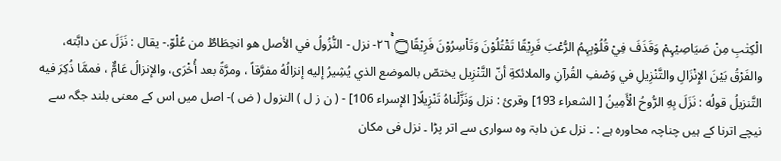الْكِتٰبِ مِنْ صَيَاصِيْہِمْ وَقَذَفَ فِيْ قُلُوْبِہِمُ الرُّعْبَ فَرِيْقًا تَقْتُلُوْنَ وَتَاْسِرُوْنَ فَرِيْقًا۝ ٢٦ۚ- نزل - النُّزُولُ في الأصل هو انحِطَاطٌ من عُلْوّ.- يقال : نَزَلَ عن دابَّته، والفَرْقُ بَيْنَ الإِنْزَالِ والتَّنْزِيلِ في وَصْفِ القُرآنِ والملائكةِ أنّ التَّنْزِيل يختصّ بالموضع الذي يُشِيرُ إليه إنزالُهُ مفرَّقاً ، ومرَّةً بعد أُخْرَى، والإنزالُ عَامٌّ ، فممَّا ذُكِرَ فيه التَّنزیلُ قولُه : نَزَلَ بِهِ الرُّوحُ الْأَمِينُ [ الشعراء 193] وقرئ : نزل وَنَزَّلْناهُ تَنْزِيلًا[ الإسراء 106] - ( ن ز ل ) النزول ( ض )- اصل میں اس کے معنی بلند جگہ سے نیچے اترنا کے ہیں چناچہ محاورہ ہے : ۔ نزل عن دابۃ وہ سواری سے اتر پڑا ۔ نزل فی مکان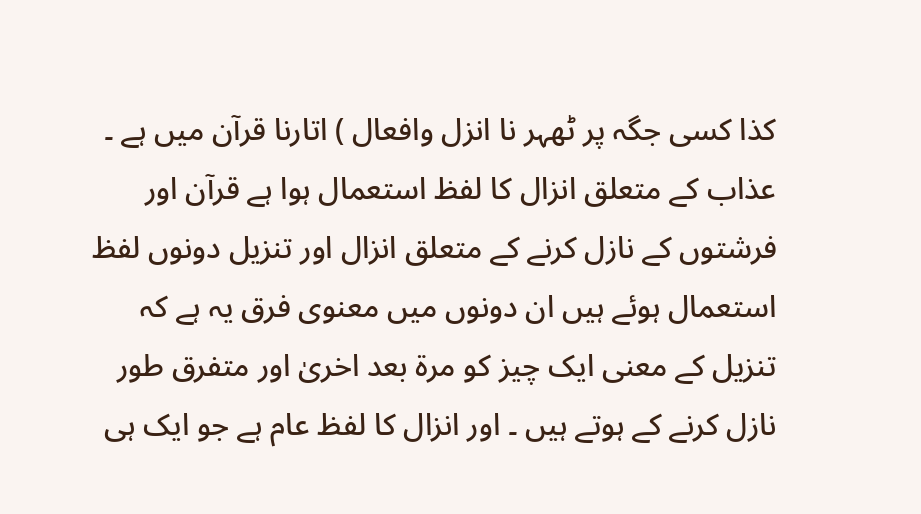کذا کسی جگہ پر ٹھہر نا انزل وافعال ) اتارنا قرآن میں ہے ۔ عذاب کے متعلق انزال کا لفظ استعمال ہوا ہے قرآن اور فرشتوں کے نازل کرنے کے متعلق انزال اور تنزیل دونوں لفظ استعمال ہوئے ہیں ان دونوں میں معنوی فرق یہ ہے کہ تنزیل کے معنی ایک چیز کو مرۃ بعد اخریٰ اور متفرق طور نازل کرنے کے ہوتے ہیں ۔ اور انزال کا لفظ عام ہے جو ایک ہی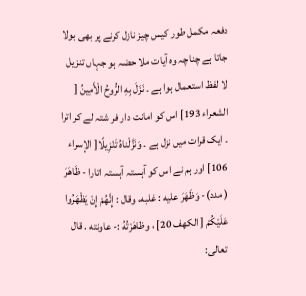دفعہ مکمل طور کیس چیز نازل کرنے پر بھی بولا جاتا ہے چناچہ وہ آیات ملا حضہ ہو جہاں تنزیل لا لفظ استعمال ہوا ہے ۔ نَزَلَ بِهِ الرُّوحُ الْأَمِينُ [ الشعراء 193] اس کو امانت دار فر شتہ لے کر اترا ۔ ایک قرات میں نزل ہے ۔ وَنَزَّلْناهُ تَنْزِيلًا[ الإسراء 106] اور ہم نے اس کو آہستہ آہستہ اتارا - ظَاهَرَ ( مدد)- وَظَهَرَ عليه : غلبه، وقال : إِنَّهُمْ إِنْ يَظْهَرُوا عَلَيْكُمْ [ الكهف 20] ، وظاهَرْتُهُ :- عاونته . قال تعالی: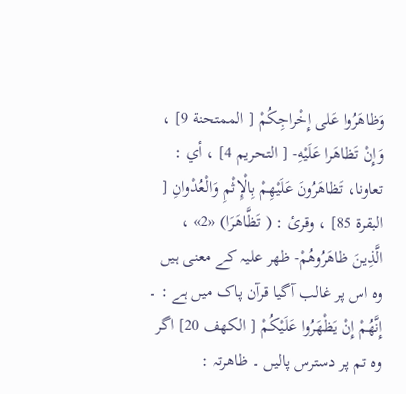وَظاهَرُوا عَلى إِخْراجِكُمْ [ الممتحنة 9] ، وَإِنْ تَظاهَرا عَلَيْهِ- [ التحریم 4] ، أي : تعاونا، تَظاهَرُونَ عَلَيْهِمْ بِالْإِثْمِ وَالْعُدْوانِ [ البقرة 85] ، وقرئ : ( تَظَّاهَرَا) «2» ، الَّذِينَ ظاهَرُوهُمْ- ظھر علیہ کے معنی ہیں وہ اس پر غالب آگیا قرآن پاک میں ہے : ۔ إِنَّهُمْ إِنْ يَظْهَرُوا عَلَيْكُمْ [ الكهف 20] اگر وہ تم پر دسترس پالیں ۔ ظاھرتہ :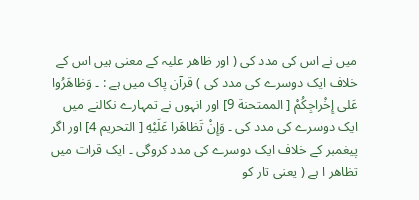میں نے اس کی مدد کی ( اور ظاھر علیہ کے معنی ہیں اس کے خلاف ایک دوسرے کی مدد کی ) قرآن پاک میں ہے : ۔ وَظاهَرُوا عَلى إِخْراجِكُمْ [ الممتحنة 9] اور انہوں نے تمہارے نکالنے میں ایک دوسرے کی مدد کی ۔ وَإِنْ تَظاهَرا عَلَيْهِ [ التحریم 4] اور اگر پیغمبر کے خلاف ایک دوسرے کی مدد کروگی ۔ ایک قرات میں تظاھر ا ہے ( یعنی تار کو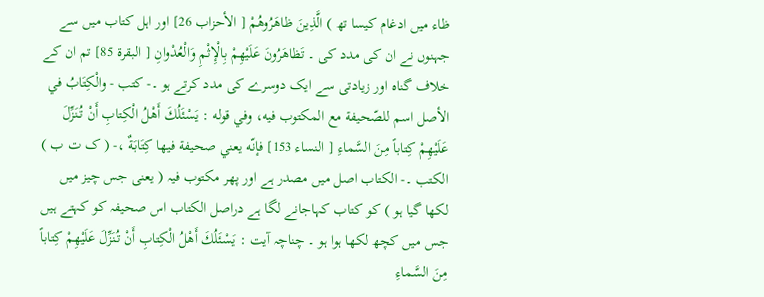ظاء میں ادغام کیسا تھ ) الَّذِينَ ظاهَرُوهُمْ [ الأحزاب 26] اور اہل کتاب میں سے جہنوں نے ان کی مدد کی ۔ تَظاهَرُونَ عَلَيْهِمْ بِالْإِثْمِ وَالْعُدْوانِ [ البقرة 85] تم ان کے خلاف گناہ اور زیادتی سے ایک دوسرے کی مدد کرتے ہو ۔- كتب - والْكِتَابُ في الأصل اسم للصّحيفة مع المکتوب فيه، وفي قوله : يَسْئَلُكَ أَهْلُ الْكِتابِ أَنْ تُنَزِّلَ عَلَيْهِمْ كِتاباً مِنَ السَّماءِ [ النساء 153] فإنّه يعني صحیفة فيها كِتَابَةٌ ،- ( ک ت ب ) الکتب ۔- الکتاب اصل میں مصدر ہے اور پھر مکتوب فیہ ( یعنی جس چیز میں لکھا گیا ہو ) کو کتاب کہاجانے لگا ہے دراصل الکتاب اس صحیفہ کو کہتے ہیں جس میں کچھ لکھا ہوا ہو ۔ چناچہ آیت : يَسْئَلُكَ أَهْلُ الْكِتابِ أَنْ تُنَزِّلَ عَلَيْهِمْ كِتاباً مِنَ السَّماءِ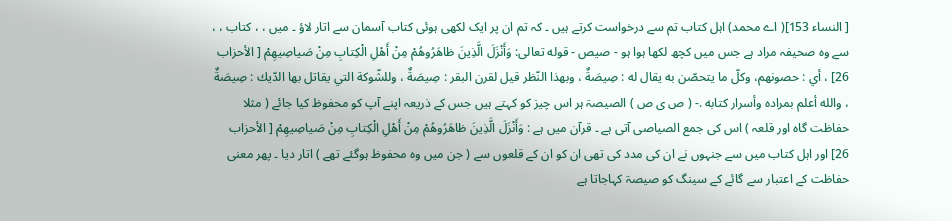[ النساء 153]( اے محمد) اہل کتاب تم سے درخواست کرتے ہیں ۔ کہ تم ان پر ایک لکھی ہوئی کتاب آسمان سے اتار لاؤ ۔ میں ، ، کتاب ، ، سے وہ صحیفہ مراد ہے جس میں کچھ لکھا ہوا ہو - صيص - قوله تعالی: وَأَنْزَلَ الَّذِينَ ظاهَرُوهُمْ مِنْ أَهْلِ الْكِتابِ مِنْ صَياصِيهِمْ [ الأحزاب 26] ، أي : حصونهم، وكلّ ما يتحصّن به يقال له : صِيصَةٌ ، وبهذا النّظر قيل لقرن البقر : صِيصَةٌ ، وللشّوكة التي يقاتل بها الدّيك : صِيصَةٌ ، والله أعلم بمراده وأسرار کتابه .- ( ص ی ص ) الصیصۃ ہر اس چیز کو کہتے ہیں جس کے ذریعہ اپنے آپ کو محفوظ کیا جائے ( مثلا حفاظت گاہ اور قلعہ ) اس کی جمع الصیاصی آتی ہے ۔ قرآن میں ہے : وَأَنْزَلَ الَّذِينَ ظاهَرُوهُمْ مِنْ أَهْلِ الْكِتابِ مِنْ صَياصِيهِمْ [ الأحزاب 26] اور اہل کتاب میں سے جنہوں نے ان کی مدد کی تھی ان کو ان کے قلعوں سے ( جن میں وہ محفوظ ہوگئے تھے ) اتار دیا ۔ پھر معنی حفاظت کے اعتبار سے گائے کے سینگ کو صیصۃ کہاجاتا ہے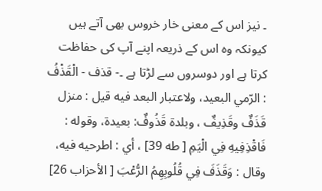۔ نیز اس کے معنی خار خروس بھی آتے ہیں کیونکہ وہ اس کے ذریعہ اپنے آپ کی حفاظت کرتا ہے اور دوسروں سے لڑتا ہے ۔- قذف - الْقَذْفُ : الرّمي البعید، ولاعتبار البعد فيه قيل : منزل قَذَفٌ وقَذِيفٌ ، وبلدة قَذُوفٌ: بعیدة، وقوله : فَاقْذِفِيهِ فِي الْيَمِ [ طه 39] ، أي : اطرحيه فيه، وقال : وَقَذَفَ فِي قُلُوبِهِمُ الرُّعْبَ [ الأحزاب 26]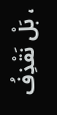، بَلْ نَقْذِفُ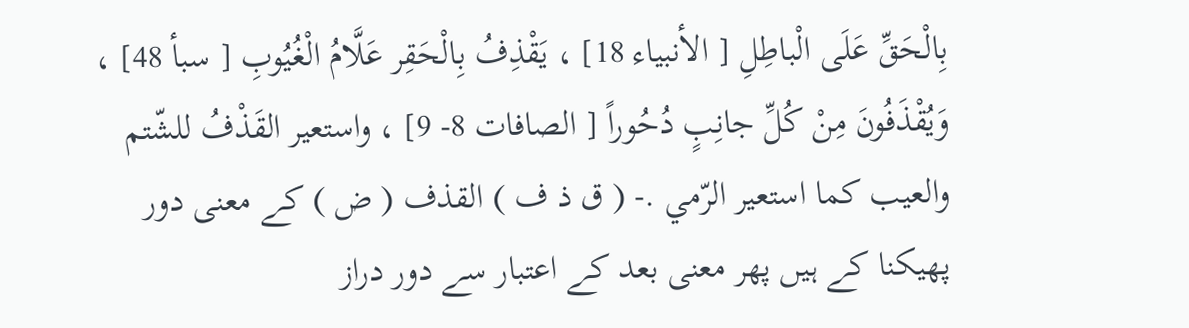بِالْحَقِّ عَلَى الْباطِلِ [ الأنبیاء 18] ، يَقْذِفُ بِالْحَقِر عَلَّامُ الْغُيُوبِ [ سبأ 48] ، وَيُقْذَفُونَ مِنْ كُلِّ جانِبٍ دُحُوراً [ الصافات 8- 9] ، واستعیر القَذْفُ للشّتم والعیب کما استعیر الرّمي .- ( ق ذ ف ) القذف ( ض ) کے معنی دور پھیکنا کے ہیں پھر معنی بعد کے اعتبار سے دور دراز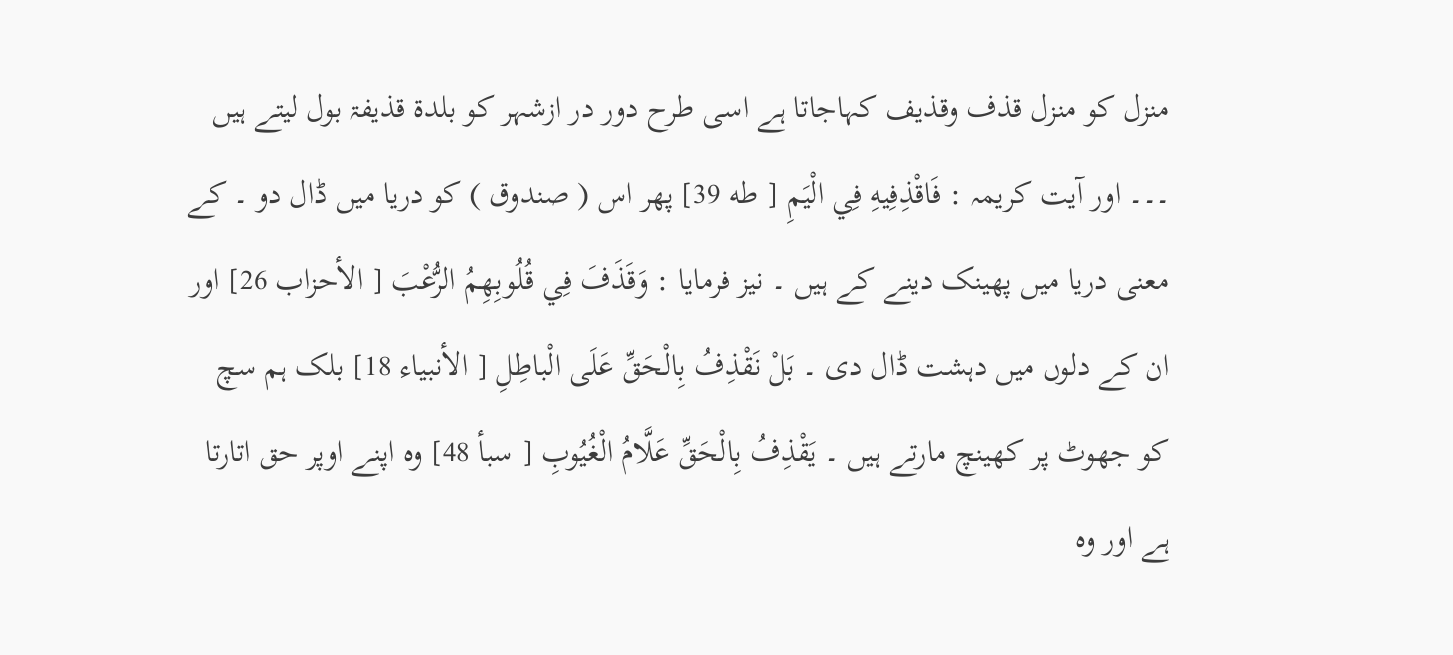منزل کو منزل قذف وقذیف کہاجاتا ہے اسی طرح دور در ازشہر کو بلدۃ قذیفۃ بول لیتے ہیں ۔۔۔ اور آیت کریمہ : فَاقْذِفِيهِ فِي الْيَمِ [ طه 39] پھر اس ( صندوق ) کو دریا میں ڈال دو ۔ کے معنی دریا میں پھینک دینے کے ہیں ۔ نیز فرمایا : وَقَذَفَ فِي قُلُوبِهِمُ الرُّعْبَ [ الأحزاب 26] اور ان کے دلوں میں دہشت ڈال دی ۔ بَلْ نَقْذِفُ بِالْحَقِّ عَلَى الْباطِلِ [ الأنبیاء 18] بلک ہم سچ کو جھوٹ پر کھینچ مارتے ہیں ۔ يَقْذِفُ بِالْحَقِّ عَلَّامُ الْغُيُوبِ [ سبأ 48] وہ اپنے اوپر حق اتارتا ہے اور وہ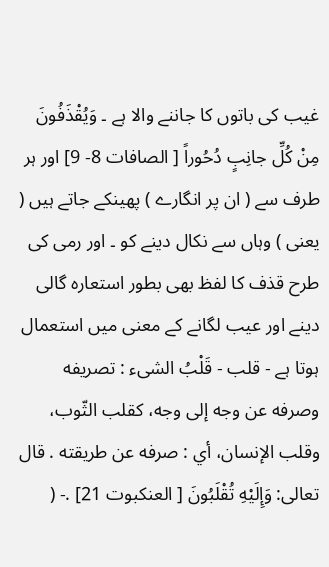غیب کی باتوں کا جاننے والا ہے ۔ وَيُقْذَفُونَ مِنْ كُلِّ جانِبٍ دُحُوراً [ الصافات 8- 9] اور ہر طرف سے ( ان پر انگارے ) پھینکے جاتے ہیں ( یعنی ) وہاں سے نکال دینے کو ۔ اور رمی کی طرح قذف کا لفظ بھی بطور استعارہ گالی دینے اور عیب لگانے کے معنی میں استعمال ہوتا ہے - قلب - قَلْبُ الشیء : تصریفه وصرفه عن وجه إلى وجه، کقلب الثّوب، وقلب الإنسان، أي : صرفه عن طریقته . قال تعالی: وَإِلَيْهِ تُقْلَبُونَ [ العنکبوت 21] .- (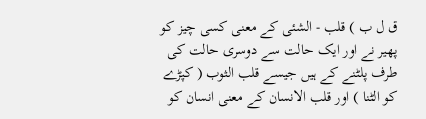ق ل ب ) قلب - الشئی کے معنی کسی چیز کو پھیر نے اور ایک حالت سے دوسری حالت کی طرف پلٹنے کے ہیں جیسے قلب الثوب ( کپڑے کو الٹنا ) اور قلب الانسان کے معنی انسان کو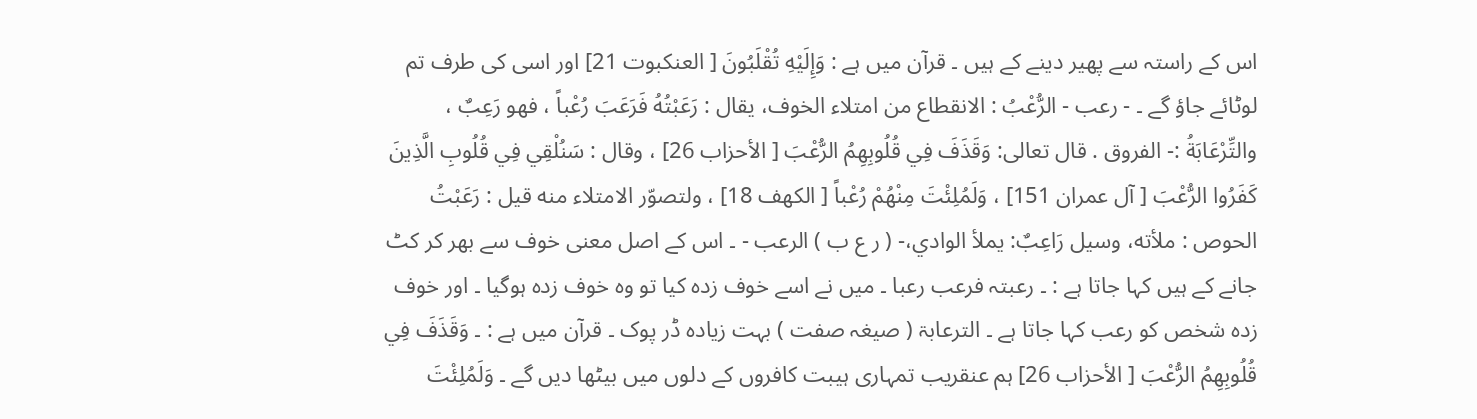اس کے راستہ سے پھیر دینے کے ہیں ۔ قرآن میں ہے : وَإِلَيْهِ تُقْلَبُونَ [ العنکبوت 21] اور اسی کی طرف تم لوٹائے جاؤ گے ۔ - رعب - الرُّعْبُ : الانقطاع من امتلاء الخوف، يقال : رَعَبْتُهُ فَرَعَبَ رُعْباً ، فهو رَعِبٌ ، والتِّرْعَابَةُ :- الفروق . قال تعالی: وَقَذَفَ فِي قُلُوبِهِمُ الرُّعْبَ [ الأحزاب 26] ، وقال : سَنُلْقِي فِي قُلُوبِ الَّذِينَ كَفَرُوا الرُّعْبَ [ آل عمران 151] ، وَلَمُلِئْتَ مِنْهُمْ رُعْباً [ الكهف 18] ، ولتصوّر الامتلاء منه قيل : رَعَبْتُ الحوص : ملأته، وسیل رَاعِبٌ: يملأ الوادي،- ( ر ع ب ) الرعب - ۔ اس کے اصل معنی خوف سے بھر کر کٹ جانے کے ہیں کہا جاتا ہے : ۔ رعبتہ فرعب رعبا ۔ میں نے اسے خوف زدہ کیا تو وہ خوف زدہ ہوگیا ۔ اور خوف زدہ شخص کو رعب کہا جاتا ہے ۔ الترعابۃ ( صیغہ صفت ) بہت زیادہ ڈر پوک ۔ قرآن میں ہے : ۔ وَقَذَفَ فِي قُلُوبِهِمُ الرُّعْبَ [ الأحزاب 26] ہم عنقریب تمہاری ہیبت کافروں کے دلوں میں بیٹھا دیں گے ۔ وَلَمُلِئْتَ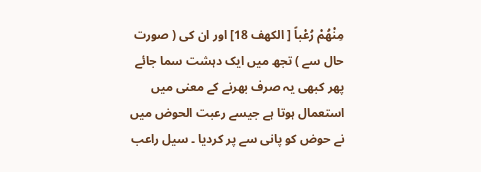مِنْهُمْ رُعْباً [ الكهف 18] اور ان کی ( صورت حال سے ) تجھ میں ایک دہشت سما جائے پھر کبھی یہ صرف بھرنے کے معنی میں استعمال ہوتا ہے جیسے رعبت الحوض میں نے حوض کو پانی سے پر کردیا ۔ سیل راعب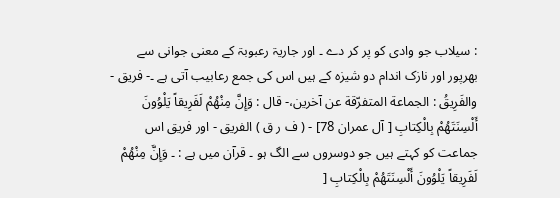: سیلاب جو وادی کو پر کر دے ۔ اور جاریۃ رعبوبۃ کے معنی جوانی سے بھرپور اور نازک اندام دو شیزہ کے ہیں اس کی جمع رعابیب آتی ہے ۔- فریق - والفَرِيقُ : الجماعة المتفرّقة عن آخرین،- قال : وَإِنَّ مِنْهُمْ لَفَرِيقاً يَلْوُونَ أَلْسِنَتَهُمْ بِالْكِتابِ [ آل عمران 78] - ( ف ر ق ) الفریق - اور فریق اس جماعت کو کہتے ہیں جو دوسروں سے الگ ہو ۔ قرآن میں ہے : ۔ وَإِنَّ مِنْهُمْ لَفَرِيقاً يَلْوُونَ أَلْسِنَتَهُمْ بِالْكِتابِ [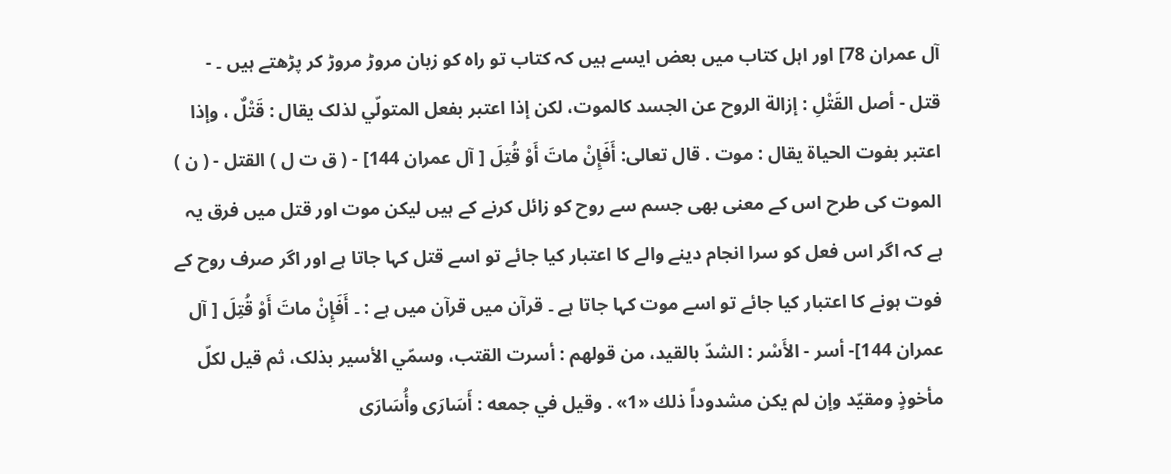آل عمران 78] اور اہل کتاب میں بعض ایسے ہیں کہ کتاب تو راہ کو زبان مروڑ مروڑ کر پڑھتے ہیں ۔ - قتل - أصل القَتْلِ : إزالة الروح عن الجسد کالموت، لکن إذا اعتبر بفعل المتولّي لذلک يقال : قَتْلٌ ، وإذا اعتبر بفوت الحیاة يقال : موت . قال تعالی: أَفَإِنْ ماتَ أَوْ قُتِلَ [ آل عمران 144] - ( ق ت ل ) القتل - ( ن ) الموت کی طرح اس کے معنی بھی جسم سے روح کو زائل کرنے کے ہیں لیکن موت اور قتل میں فرق یہ ہے کہ اگر اس فعل کو سرا انجام دینے والے کا اعتبار کیا جائے تو اسے قتل کہا جاتا ہے اور اگر صرف روح کے فوت ہونے کا اعتبار کیا جائے تو اسے موت کہا جاتا ہے ۔ قرآن میں قرآن میں ہے : ۔ أَفَإِنْ ماتَ أَوْ قُتِلَ [ آل عمران 144]- أسر - الأَسْر : الشدّ بالقید، من قولهم : أسرت القتب، وسمّي الأسير بذلک، ثم قيل لكلّ مأخوذٍ ومقيّد وإن لم يكن مشدوداً ذلك «1» . وقیل في جمعه : أَسَارَى وأُسَارَى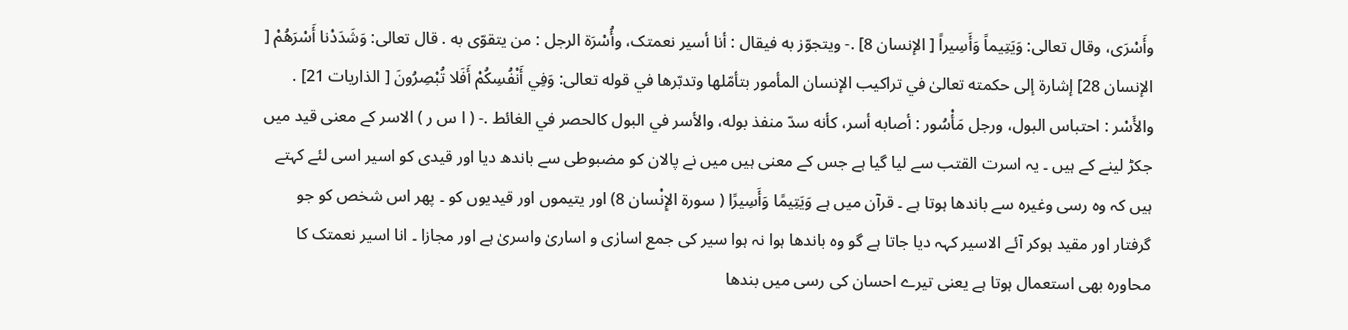وأَسْرَى، وقال تعالی: وَيَتِيماً وَأَسِيراً [ الإنسان 8] .- ويتجوّز به فيقال : أنا أسير نعمتک، وأُسْرَة الرجل : من يتقوّى به . قال تعالی: وَشَدَدْنا أَسْرَهُمْ [ الإنسان 28] إشارة إلى حکمته تعالیٰ في تراکيب الإنسان المأمور بتأمّلها وتدبّرها في قوله تعالی: وَفِي أَنْفُسِكُمْ أَفَلا تُبْصِرُونَ [ الذاریات 21] . والأَسْر : احتباس البول، ورجل مَأْسُور : أصابه أسر، كأنه سدّ منفذ بوله، والأسر في البول کالحصر في الغائط .- ( ا س ر ) الاسر کے معنی قید میں جکڑ لینے کے ہیں ۔ یہ اسرت القتب سے لیا گیا ہے جس کے معنی ہیں میں نے پالان کو مضبوطی سے باندھ دیا اور قیدی کو اسیر اسی لئے کہتے ہیں کہ وہ رسی وغیرہ سے باندھا ہوتا ہے ۔ قرآن میں ہے وَيَتِيمًا وَأَسِيرًا ( سورة الإِنْسان 8) اور یتیموں اور قیدیوں کو ۔ پھر اس شخص کو جو گرفتار اور مقید ہوکر آئے الاسیر کہہ دیا جاتا ہے گو وہ باندھا ہوا نہ ہوا سیر کی جمع اسارٰی و اساریٰ واسریٰ ہے اور مجازا ۔ انا اسیر نعمتک کا محاورہ بھی استعمال ہوتا ہے یعنی تیرے احسان کی رسی میں بندھا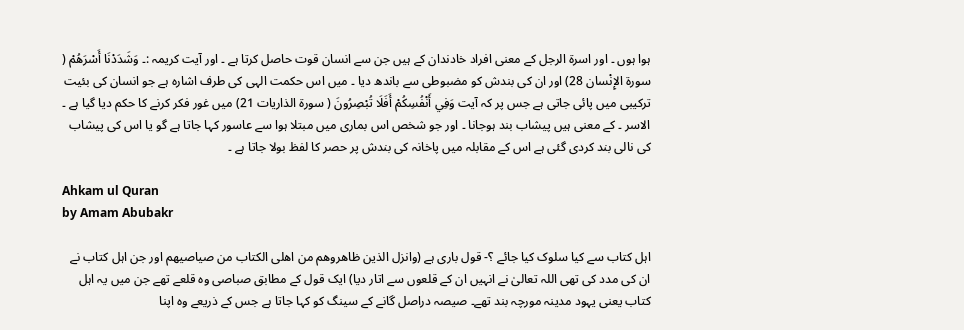ہوا ہوں ۔ اور اسرۃ الرجل کے معنی افراد خادندان کے ہیں جن سے انسان قوت حاصل کرتا ہے ۔ اور آیت کریمہ :۔ وَشَدَدْنَا أَسْرَهُمْ ( سورة الإِنْسان 28) اور ان کی بندش کو مضبوطی سے باندھ دیا ۔ میں اس حکمت الہی کی طرف اشارہ ہے جو انسان کی بئیت ترکیبی میں پائی جاتی ہے جس پر کہ آیت وَفِي أَنْفُسِكُمْ أَفَلَا تُبْصِرُونَ ( سورة الذاریات 21) میں غور فکر کرنے کا حکم دیا گیا ہے ۔ الاسر ۔ کے معنی ہیں پیشاب بند ہوجانا ۔ اور جو شخص اس بماری میں مبتلا ہوا سے عاسور کہا جاتا ہے گو یا اس کی پیشاب کی نالی بند کردی گئی ہے اس کے مقابلہ میں پاخانہ کی بندش پر حصر کا لفظ بولا جاتا ہے ۔

Ahkam ul Quran
by Amam Abubakr

اہل کتاب سے کیا سلوک کیا جائے ؟- قول باری ہے (وانزل الذین ظاھروھم من اھلی الکتاب من صیاصیھم اور جن اہل کتاب نے ان کی مدد کی تھی اللہ تعالیٰ نے انہیں ان کے قلعوں سے اتار دیا) ایک قول کے مطابق صباصی وہ قلعے تھے جن میں یہ اہل کتاب یعنی یہود مدینہ مورچہ بند تھے۔ صیصہ دراصل گانے کے سینگ کو کہا جاتا ہے جس کے ذریعے وہ اپنا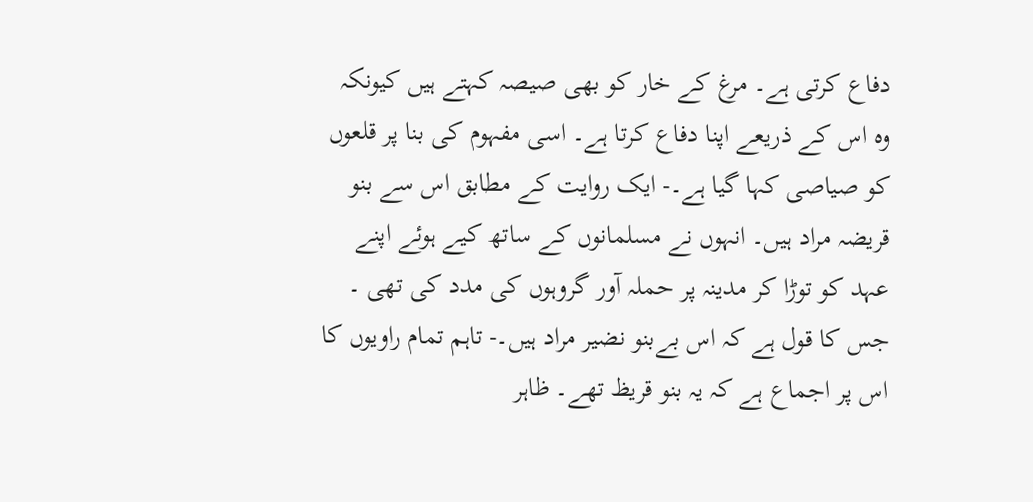دفاع کرتی ہے۔ مرغ کے خار کو بھی صیصہ کہتے ہیں کیونکہ وہ اس کے ذریعے اپنا دفاع کرتا ہے۔ اسی مفہوم کی بنا پر قلعوں کو صیاصی کہا گیا ہے۔- ایک روایت کے مطابق اس سے بنو قریضہ مراد ہیں۔ انہوں نے مسلمانوں کے ساتھ کیے ہوئے اپنے عہد کو توڑا کر مدینہ پر حملہ آور گروہوں کی مدد کی تھی ۔ جس کا قول ہے کہ اس بےبنو نضیر مراد ہیں۔- تاہم تمام راویوں کا اس پر اجماع ہے کہ یہ بنو قریظ تھے۔ ظاہر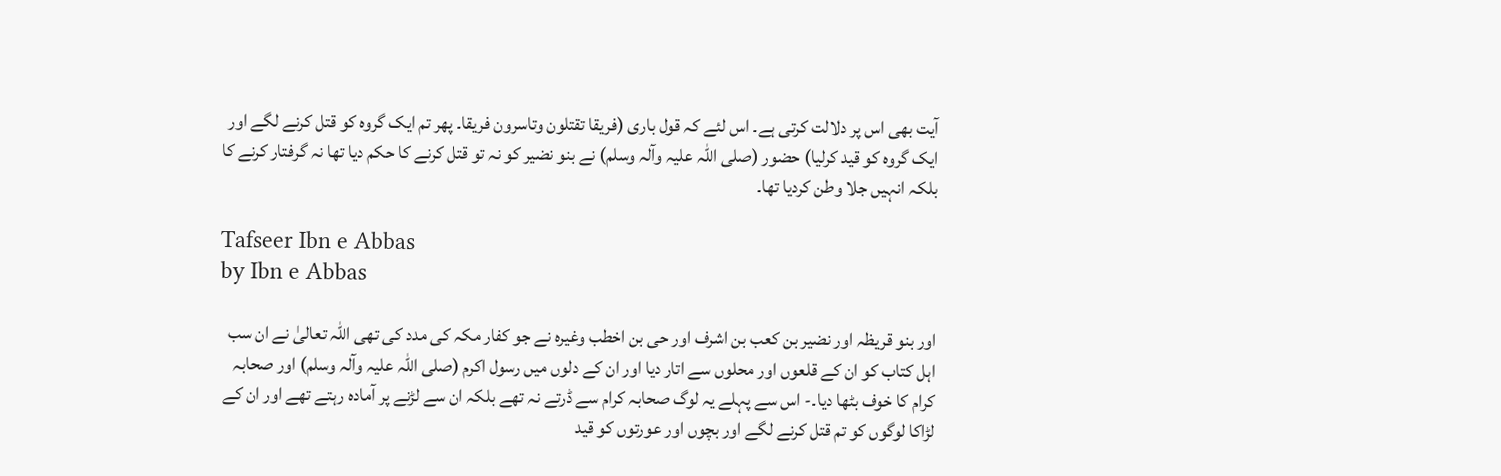آیت بھی اس پر دلالت کرتی ہے۔ اس لئے کہ قول باری (فریقا تقتلون وتاسرون فریقا۔ پھر تم ایک گروہ کو قتل کرنے لگے اور ایک گروہ کو قید کرلیا) حضور (صلی اللہ علیہ وآلہ وسلم) نے بنو نضیر کو نہ تو قتل کرنے کا حکم دیا تھا نہ گرفتار کرنے کا بلکہ انہیں جلا وطن کردیا تھا۔

Tafseer Ibn e Abbas
by Ibn e Abbas

اور بنو قریظہ اور نضیر بن کعب بن اشرف اور حی بن اخطب وغیرہ نے جو کفار مکہ کی مدد کی تھی اللہ تعالیٰ نے ان سب اہل کتاب کو ان کے قلعوں اور محلوں سے اتار دیا اور ان کے دلوں میں رسول اکرم (صلی اللہ علیہ وآلہ وسلم) اور صحابہ کرام کا خوف بٹھا دیا۔- اس سے پہلے یہ لوگ صحابہ کرام سے ڈرتے نہ تھے بلکہ ان سے لڑنے پر آمادہ رہتے تھے اور ان کے لڑاکا لوگوں کو تم قتل کرنے لگے اور بچوں اور عورتوں کو قید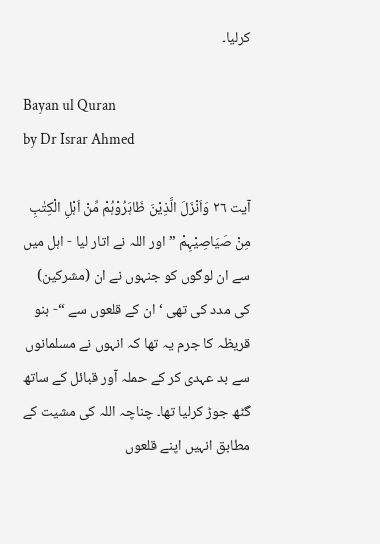کرلیا۔

Bayan ul Quran
by Dr Israr Ahmed

آیت ٢٦ وَاَنْزَلَ الَّذِیْنَ ظَاہَرُوْہُمْ مِّنْ اَہْلِ الْکِتٰبِ مِنْ صَیَاصِیْہِمْ ” اور اللہ نے اتار لیا - اہل میں سے ان لوگوں کو جنہوں نے ان (مشرکین) کی مدد کی تھی ‘ ان کے قلعوں سے “- بنو قریظہ کا جرم یہ تھا کہ انہوں نے مسلمانوں سے بد عہدی کر کے حملہ آور قبائل کے ساتھ گٹھ جوڑ کرلیا تھا۔ چناچہ اللہ کی مشیت کے مطابق انہیں اپنے قلعوں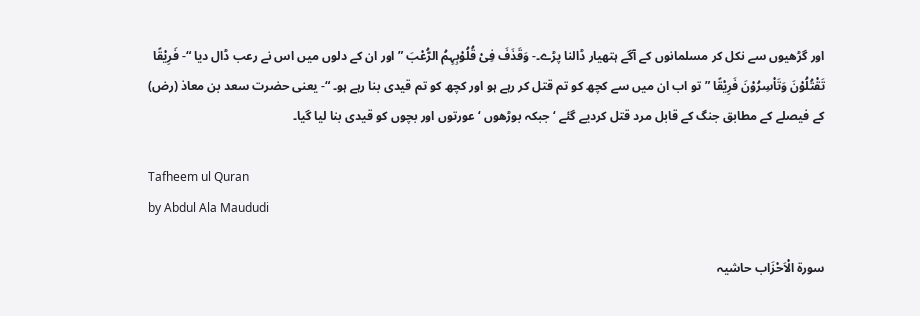اور گڑھیوں سے نکل کر مسلمانوں کے آگے ہتھیار ڈالنا پڑے۔- وَقَذَفَ فِیْ قُلُوْبِہِمُ الرُّعْبَ ” اور ان کے دلوں میں اس نے رعب ڈال دیا “- فَرِیْقًا تَقْتُلُوْنَ وَتَاْسِرُوْنَ فَرِیْقًا ” تو اب ان میں سے کچھ کو تم قتل کر رہے ہو اور کچھ کو تم قیدی بنا رہے ہو۔ “- یعنی حضرت سعد بن معاذ (رض) کے فیصلے کے مطابق جنگ کے قابل مرد قتل کردیے گئے ‘ جبکہ بوڑھوں ‘ عورتوں اور بچوں کو قیدی بنا لیا گیا۔

Tafheem ul Quran
by Abdul Ala Maududi

سورة الْاَحْزَاب حاشیہ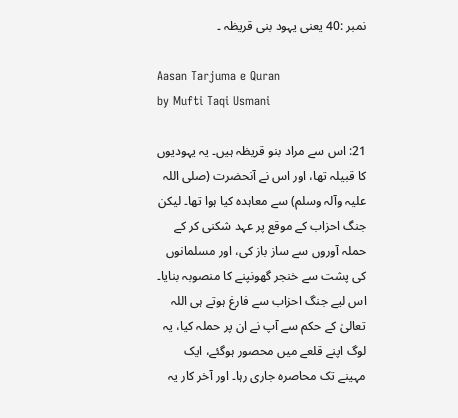نمبر :40 یعنی یہود بنی قریظہ ۔

Aasan Tarjuma e Quran
by Mufti Taqi Usmani

21: اس سے مراد بنو قریظہ ہیں۔ یہ یہودیوں کا قبیلہ تھا، اور اس نے آنحضرت (صلی اللہ علیہ وآلہ وسلم) سے معاہدہ کیا ہوا تھا۔ لیکن جنگ احزاب کے موقع پر عہد شکنی کر کے حملہ آوروں سے ساز باز کی، اور مسلمانوں کی پشت سے خنجر گھونپنے کا منصوبہ بنایا۔ اس لیے جنگ احزاب سے فارغ ہوتے ہی اللہ تعالیٰ کے حکم سے آپ نے ان پر حملہ کیا، یہ لوگ اپنے قلعے میں محصور ہوگئے، ایک مہینے تک محاصرہ جاری رہا۔ اور آخر کار یہ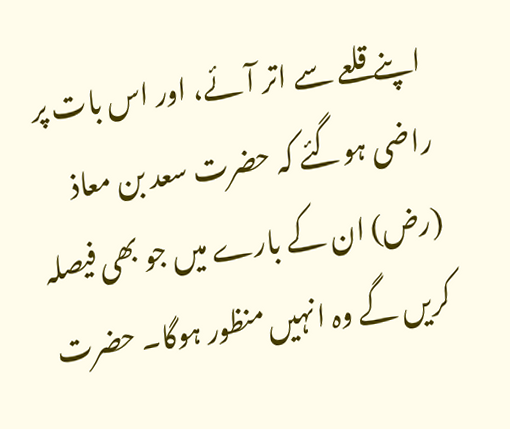اپنے قلعے سے اتر آئے، اور اس بات پر راضی ہوگئے کہ حضرت سعد بن معاذ (رض) ان کے بارے میں جو بھی فیصلہ کریں گے وہ انہیں منظور ہوگا۔ حضرت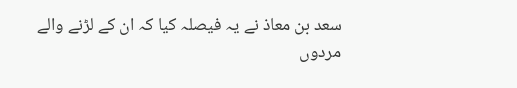سعد بن معاذ نے یہ فیصلہ کیا کہ ان کے لڑنے والے مردوں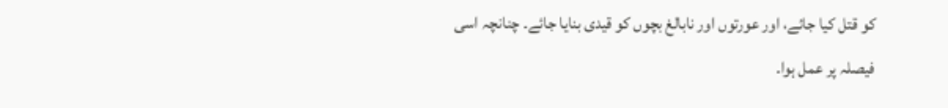کو قتل کیا جائے، اور عورتوں اور نابالغ بچوں کو قیدی بنایا جائے۔ چنانچہ اسی فیصلہ پر عمل ہوا۔